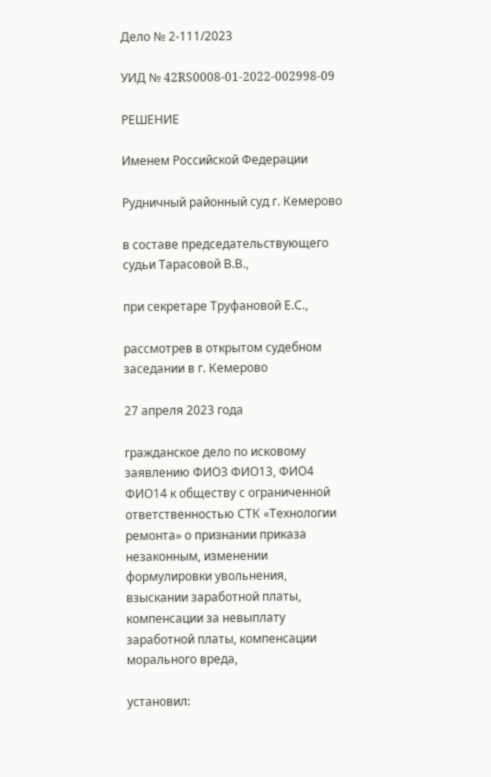Дело № 2-111/2023

УИД № 42RS0008-01-2022-002998-09

РЕШЕНИЕ

Именем Российской Федерации

Рудничный районный суд г. Кемерово

в составе председательствующего судьи Тарасовой В.В.,

при секретаре Труфановой Е.С.,

рассмотрев в открытом судебном заседании в г. Кемерово

27 апреля 2023 года

гражданское дело по исковому заявлению ФИО3 ФИО13, ФИО4 ФИО14 к обществу с ограниченной ответственностью СТК «Технологии ремонта» о признании приказа незаконным, изменении формулировки увольнения, взыскании заработной платы, компенсации за невыплату заработной платы, компенсации морального вреда,

установил: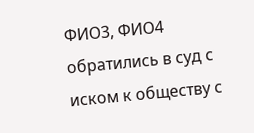ФИО3, ФИО4 обратились в суд с иском к обществу с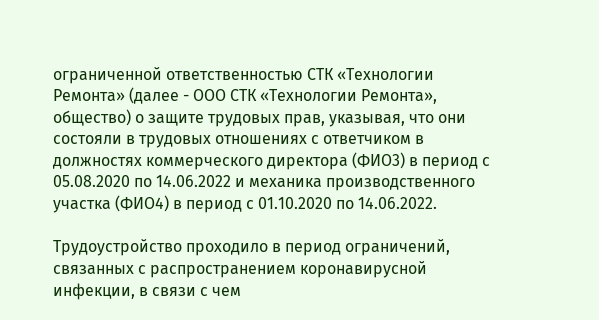ограниченной ответственностью СТК «Технологии Ремонта» (далее - ООО СТК «Технологии Ремонта», общество) о защите трудовых прав, указывая, что они состояли в трудовых отношениях с ответчиком в должностях коммерческого директора (ФИО3) в период с 05.08.2020 по 14.06.2022 и механика производственного участка (ФИО4) в период с 01.10.2020 по 14.06.2022.

Трудоустройство проходило в период ограничений, связанных с распространением коронавирусной инфекции, в связи с чем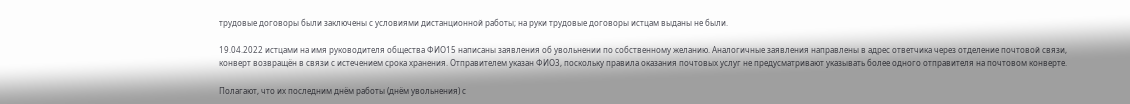трудовые договоры были заключены с условиями дистанционной работы; на руки трудовые договоры истцам выданы не были.

19.04.2022 истцами на имя руководителя общества ФИО15 написаны заявления об увольнении по собственному желанию. Аналогичные заявления направлены в адрес ответчика через отделение почтовой связи, конверт возвращён в связи с истечением срока хранения. Отправителем указан ФИО3, поскольку правила оказания почтовых услуг не предусматривают указывать более одного отправителя на почтовом конверте.

Полагают, что их последним днём работы (днём увольнения) с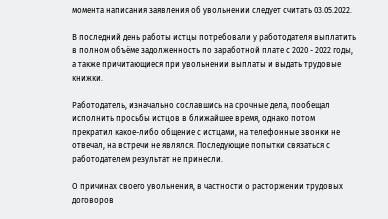момента написания заявления об увольнении следует считать 03.05.2022.

В последний день работы истцы потребовали у работодателя выплатить в полном объёме задолженность по заработной плате с 2020 - 2022 годы, а также причитающиеся при увольнении выплаты и выдать трудовые книжки.

Работодатель, изначально сославшись на срочные дела, пообещал исполнить просьбы истцов в ближайшее время, однако потом прекратил какое-либо общение с истцами, на телефонные звонки не отвечал, на встречи не являлся. Последующие попытки связаться с работодателем результат не принесли.

О причинах своего увольнения, в частности о расторжении трудовых договоров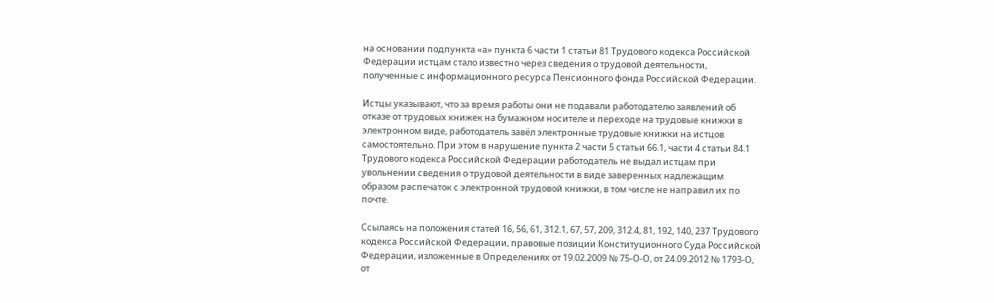на основании подпункта «а» пункта 6 части 1 статьи 81 Трудового кодекса Российской Федерации истцам стало известно через сведения о трудовой деятельности, полученные с информационного ресурса Пенсионного фонда Российской Федерации.

Истцы указывают, что за время работы они не подавали работодателю заявлений об отказе от трудовых книжек на бумажном носителе и переходе на трудовые книжки в электронном виде, работодатель завёл электронные трудовые книжки на истцов самостоятельно. При этом в нарушение пункта 2 части 5 статьи 66.1, части 4 статьи 84.1 Трудового кодекса Российской Федерации работодатель не выдал истцам при увольнении сведения о трудовой деятельности в виде заверенных надлежащим образом распечаток с электронной трудовой книжки, в том числе не направил их по почте.

Ссылаясь на положения статей 16, 56, 61, 312.1, 67, 57, 209, 312.4, 81, 192, 140, 237 Трудового кодекса Российской Федерации, правовые позиции Конституционного Суда Российской Федерации, изложенные в Определениях от 19.02.2009 № 75-О-О, от 24.09.2012 № 1793-О, от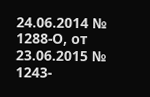24.06.2014 № 1288-О, от 23.06.2015 № 1243-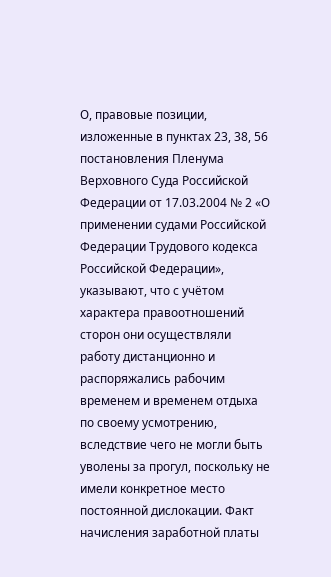О, правовые позиции, изложенные в пунктах 23, 38, 56 постановления Пленума Верховного Суда Российской Федерации от 17.03.2004 № 2 «О применении судами Российской Федерации Трудового кодекса Российской Федерации», указывают, что с учётом характера правоотношений сторон они осуществляли работу дистанционно и распоряжались рабочим временем и временем отдыха по своему усмотрению, вследствие чего не могли быть уволены за прогул, поскольку не имели конкретное место постоянной дислокации. Факт начисления заработной платы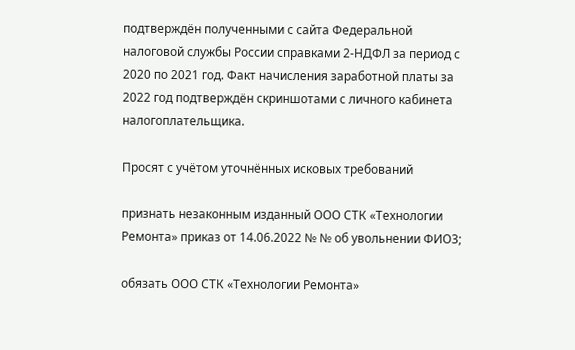подтверждён полученными с сайта Федеральной налоговой службы России справками 2-НДФЛ за период с 2020 по 2021 год. Факт начисления заработной платы за 2022 год подтверждён скриншотами с личного кабинета налогоплательщика.

Просят с учётом уточнённых исковых требований

признать незаконным изданный ООО СТК «Технологии Ремонта» приказ от 14.06.2022 № № об увольнении ФИО3;

обязать ООО СТК «Технологии Ремонта»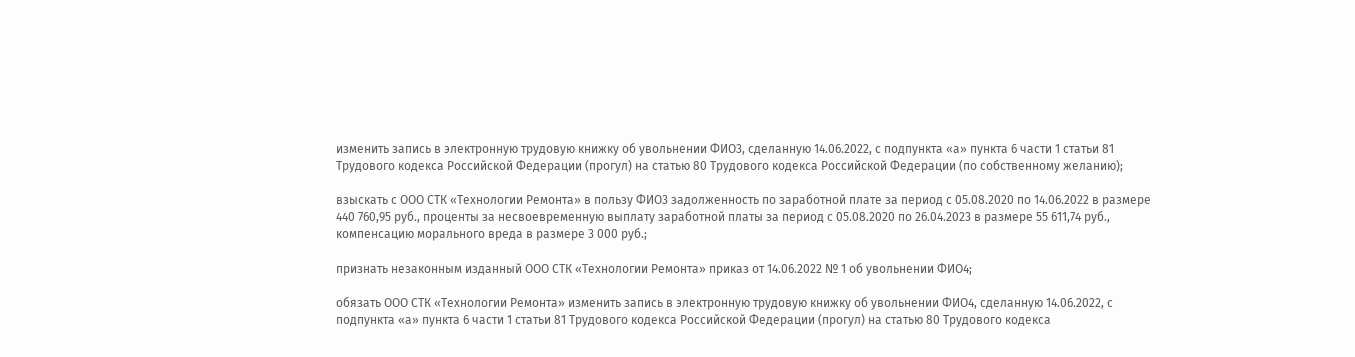изменить запись в электронную трудовую книжку об увольнении ФИО3, сделанную 14.06.2022, с подпункта «а» пункта 6 части 1 статьи 81 Трудового кодекса Российской Федерации (прогул) на статью 80 Трудового кодекса Российской Федерации (по собственному желанию);

взыскать с ООО СТК «Технологии Ремонта» в пользу ФИО3 задолженность по заработной плате за период с 05.08.2020 по 14.06.2022 в размере 440 760,95 руб., проценты за несвоевременную выплату заработной платы за период с 05.08.2020 по 26.04.2023 в размере 55 611,74 руб., компенсацию морального вреда в размере 3 000 руб.;

признать незаконным изданный ООО СТК «Технологии Ремонта» приказ от 14.06.2022 № 1 об увольнении ФИО4;

обязать ООО СТК «Технологии Ремонта» изменить запись в электронную трудовую книжку об увольнении ФИО4, сделанную 14.06.2022, с подпункта «а» пункта 6 части 1 статьи 81 Трудового кодекса Российской Федерации (прогул) на статью 80 Трудового кодекса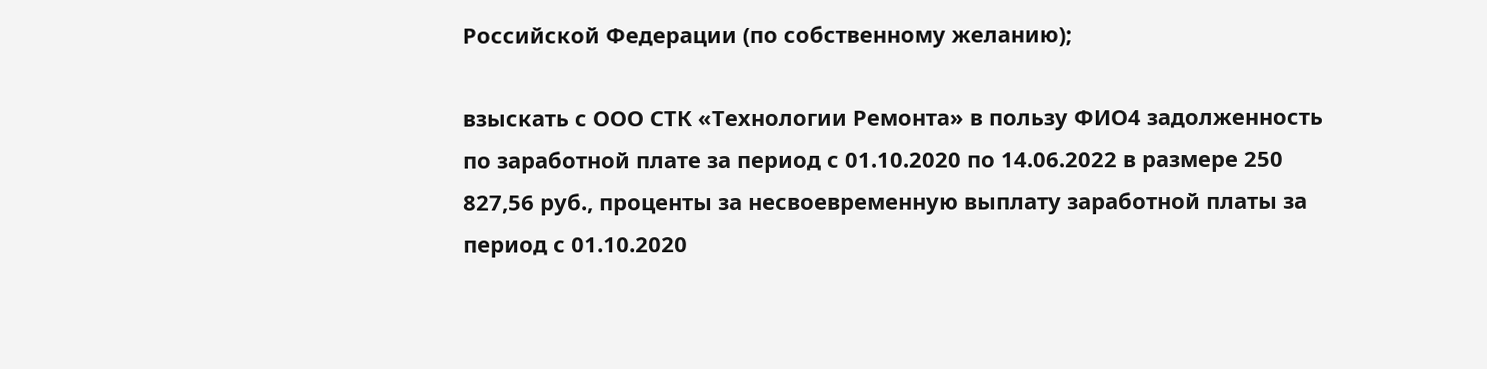Российской Федерации (по собственному желанию);

взыскать с ООО СТК «Технологии Ремонта» в пользу ФИО4 задолженность по заработной плате за период с 01.10.2020 по 14.06.2022 в размере 250 827,56 руб., проценты за несвоевременную выплату заработной платы за период с 01.10.2020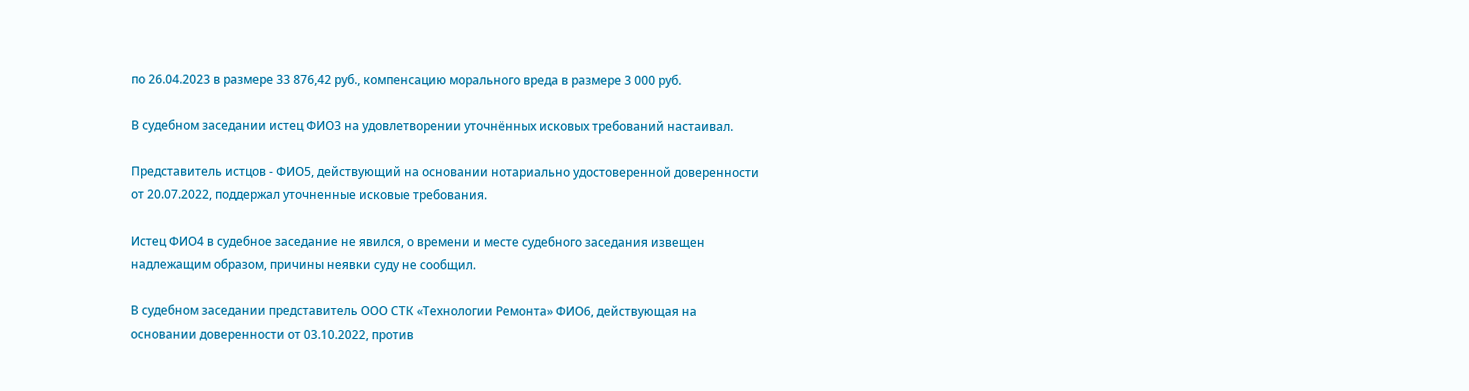по 26.04.2023 в размере 33 876,42 руб., компенсацию морального вреда в размере 3 000 руб.

В судебном заседании истец ФИО3 на удовлетворении уточнённых исковых требований настаивал.

Представитель истцов - ФИО5, действующий на основании нотариально удостоверенной доверенности от 20.07.2022, поддержал уточненные исковые требования.

Истец ФИО4 в судебное заседание не явился, о времени и месте судебного заседания извещен надлежащим образом, причины неявки суду не сообщил.

В судебном заседании представитель ООО СТК «Технологии Ремонта» ФИО6, действующая на основании доверенности от 03.10.2022, против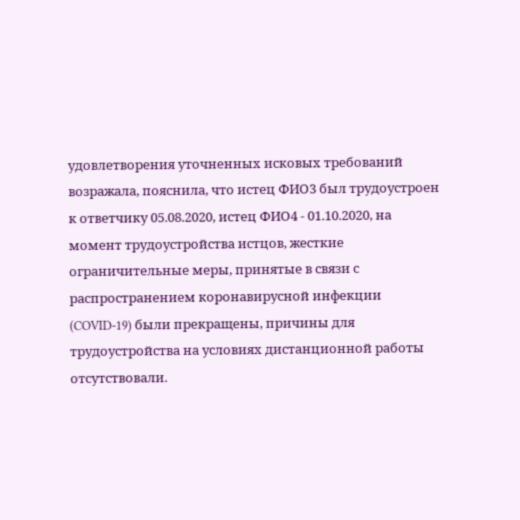удовлетворения уточненных исковых требований возражала, пояснила, что истец ФИО3 был трудоустроен к ответчику 05.08.2020, истец ФИО4 - 01.10.2020, на момент трудоустройства истцов, жесткие ограничительные меры, принятые в связи с распространением коронавирусной инфекции (COVID-19) были прекращены, причины для трудоустройства на условиях дистанционной работы отсутствовали.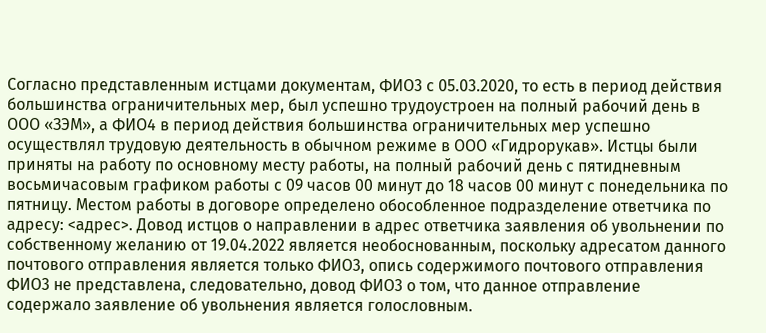Согласно представленным истцами документам, ФИО3 с 05.03.2020, то есть в период действия большинства ограничительных мер, был успешно трудоустроен на полный рабочий день в ООО «ЗЭМ», а ФИО4 в период действия большинства ограничительных мер успешно осуществлял трудовую деятельность в обычном режиме в ООО «Гидрорукав». Истцы были приняты на работу по основному месту работы, на полный рабочий день с пятидневным восьмичасовым графиком работы с 09 часов 00 минут до 18 часов 00 минут с понедельника по пятницу. Местом работы в договоре определено обособленное подразделение ответчика по адресу: <адрес>. Довод истцов о направлении в адрес ответчика заявления об увольнении по собственному желанию от 19.04.2022 является необоснованным, поскольку адресатом данного почтового отправления является только ФИО3, опись содержимого почтового отправления ФИО3 не представлена, следовательно, довод ФИО3 о том, что данное отправление содержало заявление об увольнения является голословным.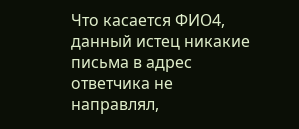Что касается ФИО4, данный истец никакие письма в адрес ответчика не направлял,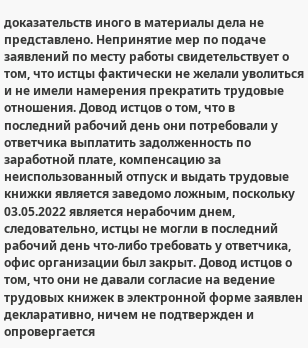доказательств иного в материалы дела не представлено. Непринятие мер по подаче заявлений по месту работы свидетельствует о том, что истцы фактически не желали уволиться и не имели намерения прекратить трудовые отношения. Довод истцов о том, что в последний рабочий день они потребовали у ответчика выплатить задолженность по заработной плате, компенсацию за неиспользованный отпуск и выдать трудовые книжки является заведомо ложным, поскольку 03.05.2022 является нерабочим днем, следовательно, истцы не могли в последний рабочий день что-либо требовать у ответчика, офис организации был закрыт. Довод истцов о том, что они не давали согласие на ведение трудовых книжек в электронной форме заявлен декларативно, ничем не подтвержден и опровергается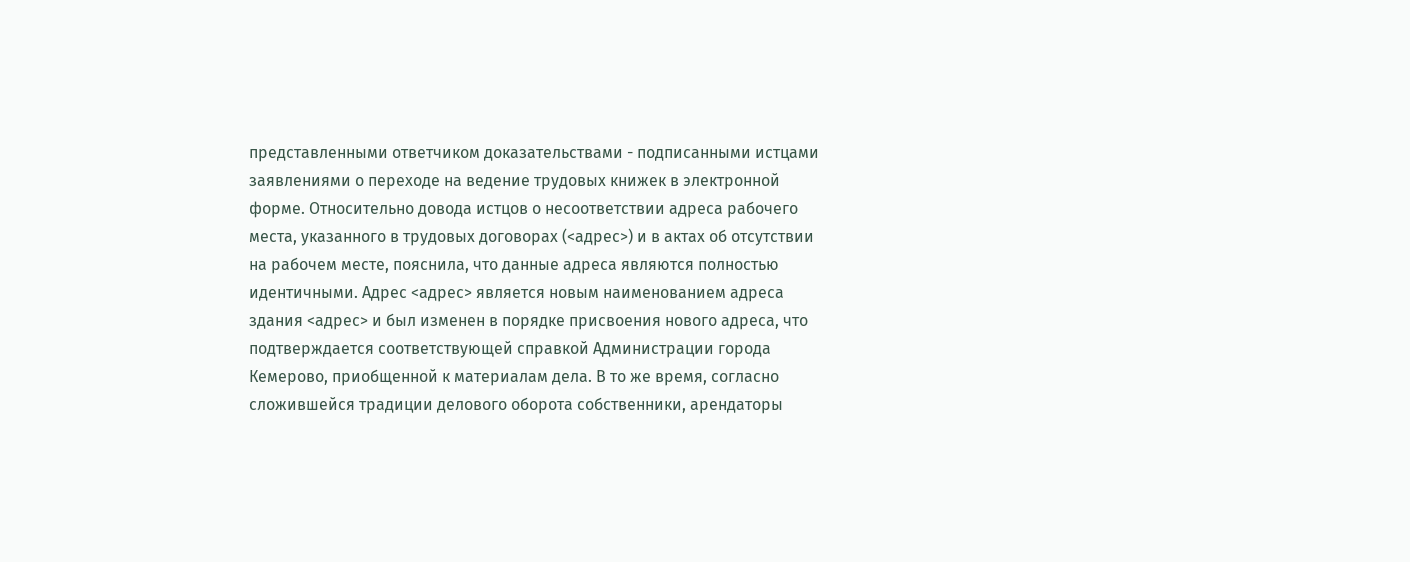представленными ответчиком доказательствами - подписанными истцами заявлениями о переходе на ведение трудовых книжек в электронной форме. Относительно довода истцов о несоответствии адреса рабочего места, указанного в трудовых договорах (<адрес>) и в актах об отсутствии на рабочем месте, пояснила, что данные адреса являются полностью идентичными. Адрес <адрес> является новым наименованием адреса здания <адрес> и был изменен в порядке присвоения нового адреса, что подтверждается соответствующей справкой Администрации города Кемерово, приобщенной к материалам дела. В то же время, согласно сложившейся традиции делового оборота собственники, арендаторы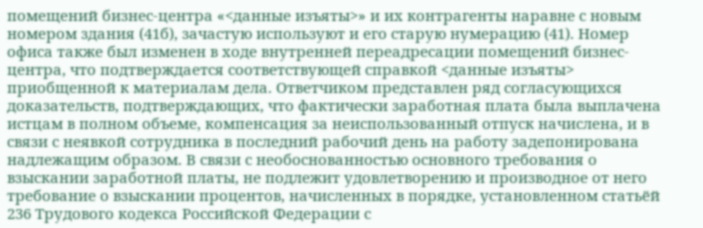помещений бизнес-центра «<данные изъяты>» и их контрагенты наравне с новым номером здания (41б), зачастую используют и его старую нумерацию (41). Номер офиса также был изменен в ходе внутренней переадресации помещений бизнес-центра, что подтверждается соответствующей справкой <данные изъяты> приобщенной к материалам дела. Ответчиком представлен ряд согласующихся доказательств, подтверждающих, что фактически заработная плата была выплачена истцам в полном объеме, компенсация за неиспользованный отпуск начислена, и в связи с неявкой сотрудника в последний рабочий день на работу задепонирована надлежащим образом. В связи с необоснованностью основного требования о взыскании заработной платы, не подлежит удовлетворению и производное от него требование о взыскании процентов, начисленных в порядке, установленном статьёй 236 Трудового кодекса Российской Федерации с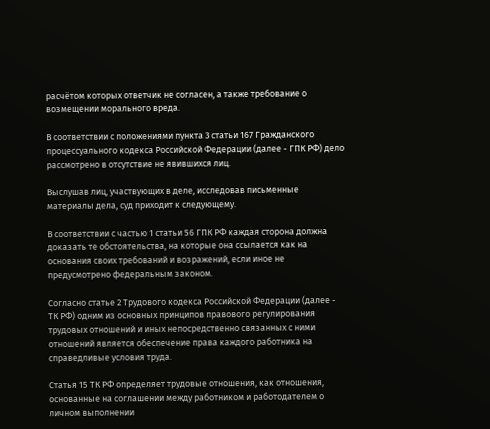расчётом которых ответчик не согласен, а также требование о возмещении морального вреда.

В соответствии с положениями пункта 3 статьи 167 Гражданского процессуального кодекса Российской Федерации (далее - ГПК РФ) дело рассмотрено в отсутствие не явившихся лиц.

Выслушав лиц, участвующих в деле, исследовав письменные материалы дела, суд приходит к следующему.

В соответствии с частью 1 статьи 56 ГПК РФ каждая сторона должна доказать те обстоятельства, на которые она ссылается как на основания своих требований и возражений, если иное не предусмотрено федеральным законом.

Согласно статье 2 Трудового кодекса Российской Федерации (далее - ТК РФ) одним из основных принципов правового регулирования трудовых отношений и иных непосредственно связанных с ними отношений является обеспечение права каждого работника на справедливые условия труда.

Статья 15 ТК РФ определяет трудовые отношения, как отношения, основанные на соглашении между работником и работодателем о личном выполнении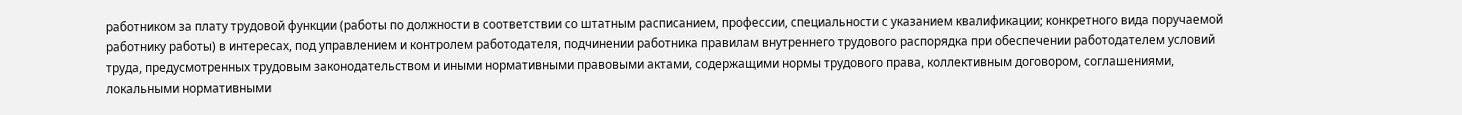работником за плату трудовой функции (работы по должности в соответствии со штатным расписанием, профессии, специальности с указанием квалификации; конкретного вида поручаемой работнику работы) в интересах, под управлением и контролем работодателя, подчинении работника правилам внутреннего трудового распорядка при обеспечении работодателем условий труда, предусмотренных трудовым законодательством и иными нормативными правовыми актами, содержащими нормы трудового права, коллективным договором, соглашениями, локальными нормативными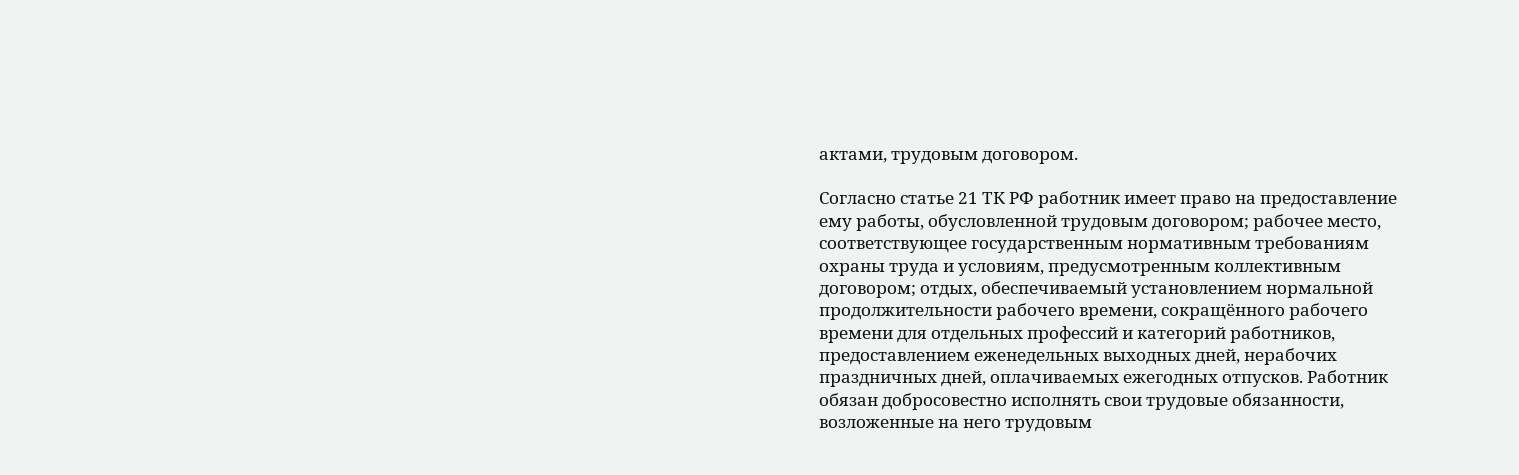актами, трудовым договором.

Согласно статье 21 ТК РФ работник имеет право на предоставление ему работы, обусловленной трудовым договором; рабочее место, соответствующее государственным нормативным требованиям охраны труда и условиям, предусмотренным коллективным договором; отдых, обеспечиваемый установлением нормальной продолжительности рабочего времени, сокращённого рабочего времени для отдельных профессий и категорий работников, предоставлением еженедельных выходных дней, нерабочих праздничных дней, оплачиваемых ежегодных отпусков. Работник обязан добросовестно исполнять свои трудовые обязанности, возложенные на него трудовым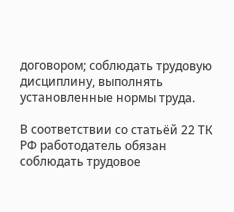договором; соблюдать трудовую дисциплину, выполнять установленные нормы труда.

В соответствии со статьёй 22 ТК РФ работодатель обязан соблюдать трудовое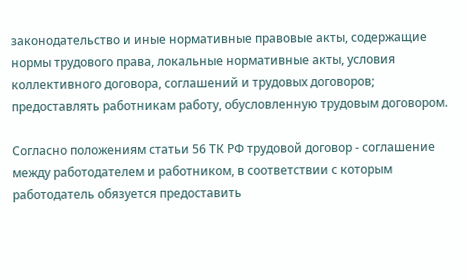законодательство и иные нормативные правовые акты, содержащие нормы трудового права, локальные нормативные акты, условия коллективного договора, соглашений и трудовых договоров; предоставлять работникам работу, обусловленную трудовым договором.

Согласно положениям статьи 56 ТК РФ трудовой договор - соглашение между работодателем и работником, в соответствии с которым работодатель обязуется предоставить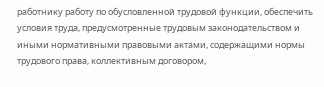работнику работу по обусловленной трудовой функции, обеспечить условия труда, предусмотренные трудовым законодательством и иными нормативными правовыми актами, содержащими нормы трудового права, коллективным договором,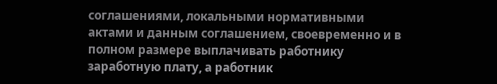соглашениями, локальными нормативными актами и данным соглашением, своевременно и в полном размере выплачивать работнику заработную плату, а работник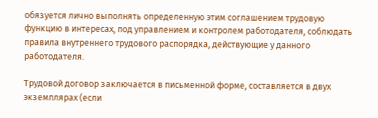обязуется лично выполнять определенную этим соглашением трудовую функцию в интересах, под управлением и контролем работодателя, соблюдать правила внутреннего трудового распорядка, действующие у данного работодателя.

Трудовой договор заключается в письменной форме, составляется в двух экземплярах (если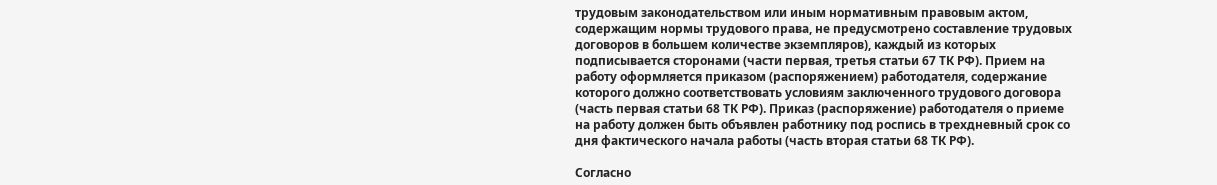трудовым законодательством или иным нормативным правовым актом, содержащим нормы трудового права, не предусмотрено составление трудовых договоров в большем количестве экземпляров), каждый из которых подписывается сторонами (части первая, третья статьи 67 ТК РФ). Прием на работу оформляется приказом (распоряжением) работодателя, содержание которого должно соответствовать условиям заключенного трудового договора (часть первая статьи 68 ТК РФ). Приказ (распоряжение) работодателя о приеме на работу должен быть объявлен работнику под роспись в трехдневный срок со дня фактического начала работы (часть вторая статьи 68 ТК РФ).

Согласно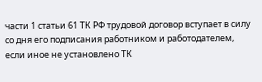части 1 статьи 61 ТК РФ трудовой договор вступает в силу со дня его подписания работником и работодателем, если иное не установлено ТК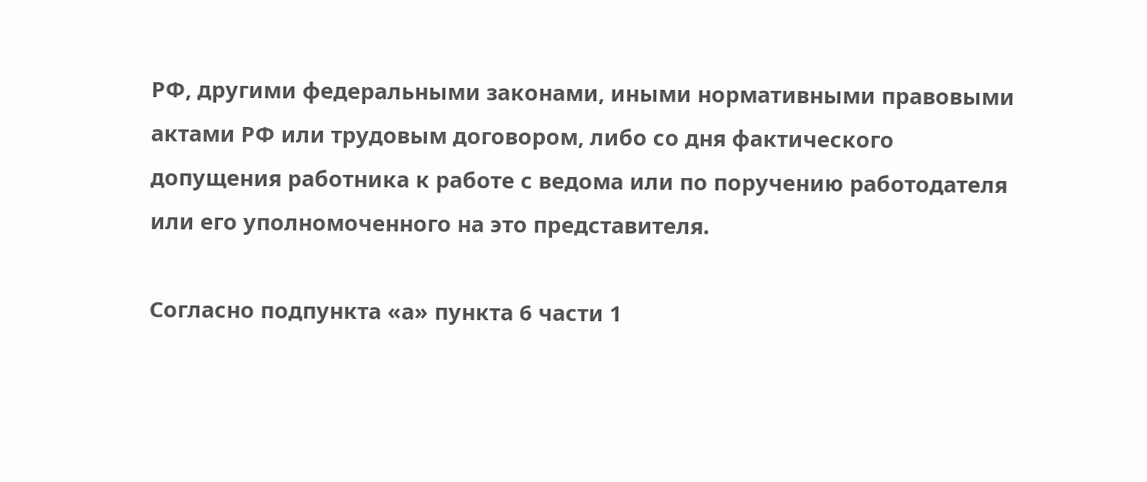РФ, другими федеральными законами, иными нормативными правовыми актами РФ или трудовым договором, либо со дня фактического допущения работника к работе с ведома или по поручению работодателя или его уполномоченного на это представителя.

Согласно подпункта «а» пункта 6 части 1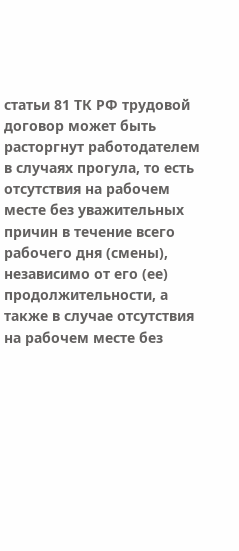статьи 81 ТК РФ трудовой договор может быть расторгнут работодателем в случаях прогула, то есть отсутствия на рабочем месте без уважительных причин в течение всего рабочего дня (смены), независимо от его (ее) продолжительности, а также в случае отсутствия на рабочем месте без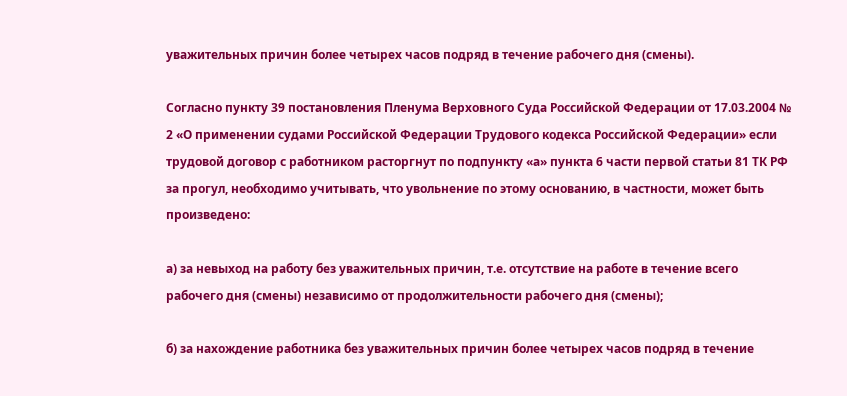уважительных причин более четырех часов подряд в течение рабочего дня (смены).

Согласно пункту 39 постановления Пленума Верховного Суда Российской Федерации от 17.03.2004 № 2 «О применении судами Российской Федерации Трудового кодекса Российской Федерации» если трудовой договор с работником расторгнут по подпункту «а» пункта 6 части первой статьи 81 ТК РФ за прогул, необходимо учитывать, что увольнение по этому основанию, в частности, может быть произведено:

а) за невыход на работу без уважительных причин, т.е. отсутствие на работе в течение всего рабочего дня (смены) независимо от продолжительности рабочего дня (смены);

б) за нахождение работника без уважительных причин более четырех часов подряд в течение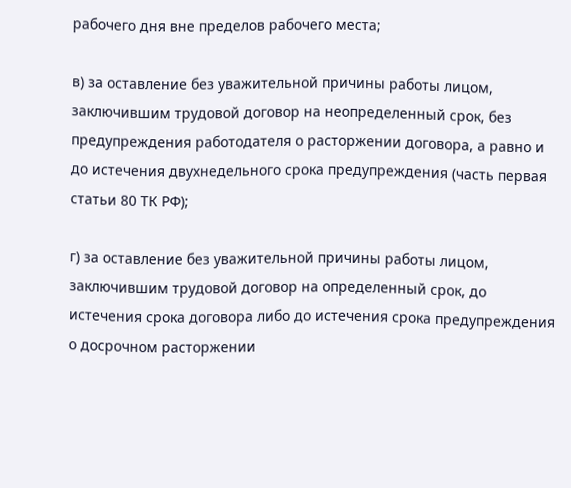рабочего дня вне пределов рабочего места;

в) за оставление без уважительной причины работы лицом, заключившим трудовой договор на неопределенный срок, без предупреждения работодателя о расторжении договора, а равно и до истечения двухнедельного срока предупреждения (часть первая статьи 80 ТК РФ);

г) за оставление без уважительной причины работы лицом, заключившим трудовой договор на определенный срок, до истечения срока договора либо до истечения срока предупреждения о досрочном расторжении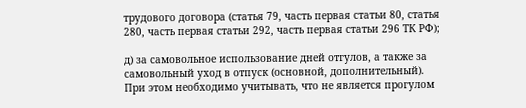трудового договора (статья 79, часть первая статьи 80, статья 280, часть первая статьи 292, часть первая статьи 296 ТК РФ);

д) за самовольное использование дней отгулов, а также за самовольный уход в отпуск (основной, дополнительный). При этом необходимо учитывать, что не является прогулом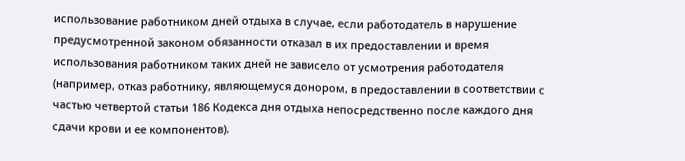использование работником дней отдыха в случае, если работодатель в нарушение предусмотренной законом обязанности отказал в их предоставлении и время использования работником таких дней не зависело от усмотрения работодателя (например, отказ работнику, являющемуся донором, в предоставлении в соответствии с частью четвертой статьи 186 Кодекса дня отдыха непосредственно после каждого дня сдачи крови и ее компонентов).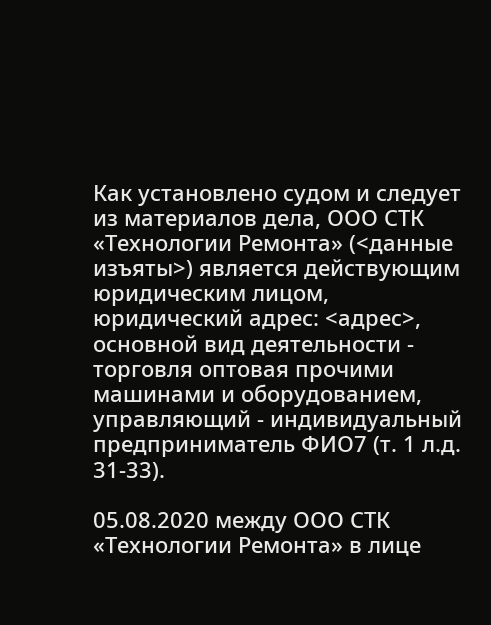Как установлено судом и следует из материалов дела, ООО СТК «Технологии Ремонта» (<данные изъяты>) является действующим юридическим лицом, юридический адрес: <адрес>, основной вид деятельности - торговля оптовая прочими машинами и оборудованием, управляющий - индивидуальный предприниматель ФИО7 (т. 1 л.д. 31-33).

05.08.2020 между ООО СТК «Технологии Ремонта» в лице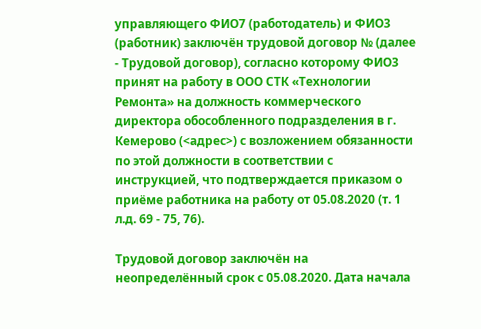управляющего ФИО7 (работодатель) и ФИО3 (работник) заключён трудовой договор № (далее - Трудовой договор), согласно которому ФИО3 принят на работу в ООО СТК «Технологии Ремонта» на должность коммерческого директора обособленного подразделения в г. Кемерово (<адрес>) с возложением обязанности по этой должности в соответствии с инструкцией, что подтверждается приказом о приёме работника на работу от 05.08.2020 (т. 1 л.д. 69 - 75, 76).

Трудовой договор заключён на неопределённый срок с 05.08.2020. Дата начала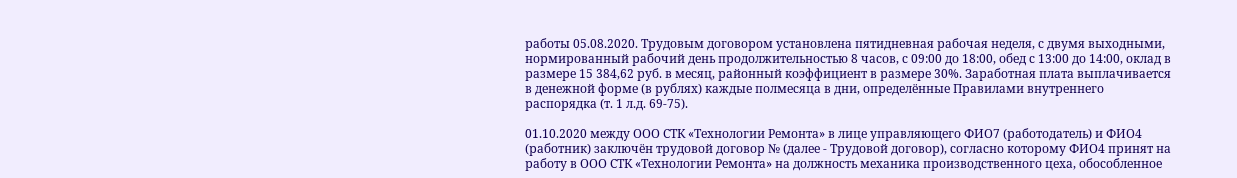работы 05.08.2020. Трудовым договором установлена пятидневная рабочая неделя, с двумя выходными, нормированный рабочий день продолжительностью 8 часов, с 09:00 до 18:00, обед с 13:00 до 14:00, оклад в размере 15 384,62 руб. в месяц, районный коэффициент в размере 30%. Заработная плата выплачивается в денежной форме (в рублях) каждые полмесяца в дни, определённые Правилами внутреннего распорядка (т. 1 л.д. 69-75).

01.10.2020 между ООО СТК «Технологии Ремонта» в лице управляющего ФИО7 (работодатель) и ФИО4 (работник) заключён трудовой договор № (далее - Трудовой договор), согласно которому ФИО4 принят на работу в ООО СТК «Технологии Ремонта» на должность механика производственного цеха, обособленное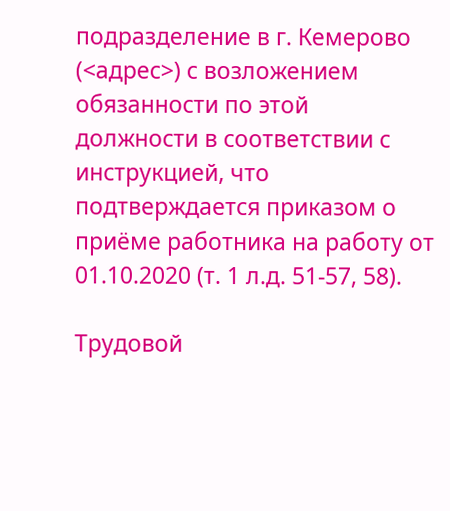подразделение в г. Кемерово (<адрес>) с возложением обязанности по этой должности в соответствии с инструкцией, что подтверждается приказом о приёме работника на работу от 01.10.2020 (т. 1 л.д. 51-57, 58).

Трудовой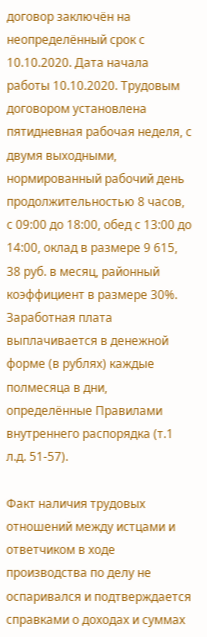договор заключён на неопределённый срок с 10.10.2020. Дата начала работы 10.10.2020. Трудовым договором установлена пятидневная рабочая неделя, с двумя выходными, нормированный рабочий день продолжительностью 8 часов, с 09:00 до 18:00, обед с 13:00 до 14:00, оклад в размере 9 615, 38 руб. в месяц, районный коэффициент в размере 30%. Заработная плата выплачивается в денежной форме (в рублях) каждые полмесяца в дни, определённые Правилами внутреннего распорядка (т.1 л.д. 51-57).

Факт наличия трудовых отношений между истцами и ответчиком в ходе производства по делу не оспаривался и подтверждается справками о доходах и суммах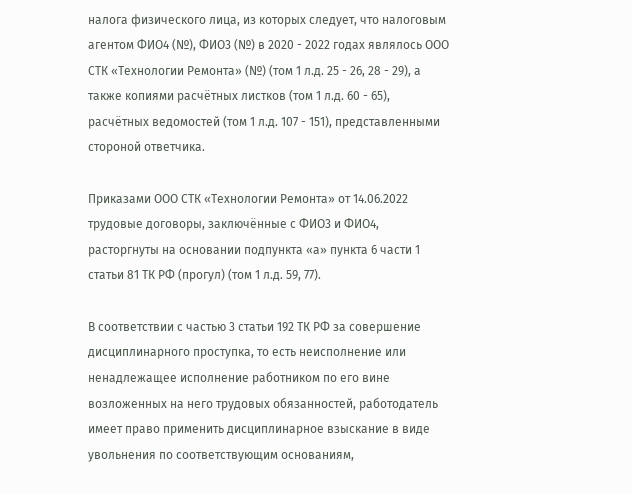налога физического лица, из которых следует, что налоговым агентом ФИО4 (№), ФИО3 (№) в 2020 - 2022 годах являлось ООО СТК «Технологии Ремонта» (№) (том 1 л.д. 25 - 26, 28 - 29), а также копиями расчётных листков (том 1 л.д. 60 - 65), расчётных ведомостей (том 1 л.д. 107 - 151), представленными стороной ответчика.

Приказами ООО СТК «Технологии Ремонта» от 14.06.2022 трудовые договоры, заключённые с ФИО3 и ФИО4, расторгнуты на основании подпункта «а» пункта 6 части 1 статьи 81 ТК РФ (прогул) (том 1 л.д. 59, 77).

В соответствии с частью 3 статьи 192 ТК РФ за совершение дисциплинарного проступка, то есть неисполнение или ненадлежащее исполнение работником по его вине возложенных на него трудовых обязанностей, работодатель имеет право применить дисциплинарное взыскание в виде увольнения по соответствующим основаниям,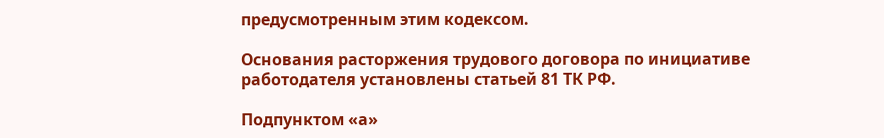предусмотренным этим кодексом.

Основания расторжения трудового договора по инициативе работодателя установлены статьей 81 ТК РФ.

Подпунктом «а»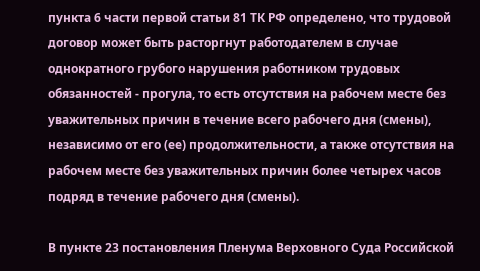пункта 6 части первой статьи 81 ТК РФ определено, что трудовой договор может быть расторгнут работодателем в случае однократного грубого нарушения работником трудовых обязанностей - прогула, то есть отсутствия на рабочем месте без уважительных причин в течение всего рабочего дня (смены), независимо от его (ее) продолжительности, а также отсутствия на рабочем месте без уважительных причин более четырех часов подряд в течение рабочего дня (смены).

В пункте 23 постановления Пленума Верховного Суда Российской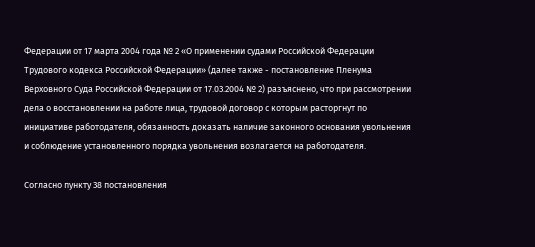Федерации от 17 марта 2004 года № 2 «О применении судами Российской Федерации Трудового кодекса Российской Федерации» (далее также - постановление Пленума Верховного Суда Российской Федерации от 17.03.2004 № 2) разъяснено, что при рассмотрении дела о восстановлении на работе лица, трудовой договор с которым расторгнут по инициативе работодателя, обязанность доказать наличие законного основания увольнения и соблюдение установленного порядка увольнения возлагается на работодателя.

Согласно пункту 38 постановления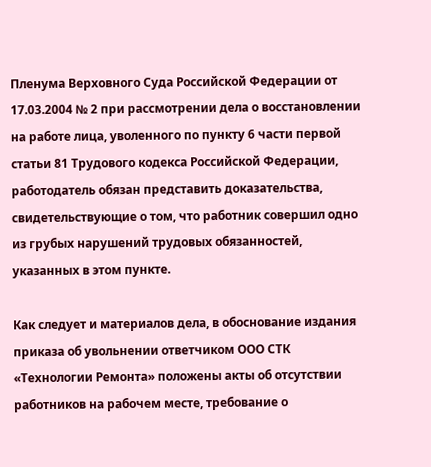Пленума Верховного Суда Российской Федерации от 17.03.2004 № 2 при рассмотрении дела о восстановлении на работе лица, уволенного по пункту 6 части первой статьи 81 Трудового кодекса Российской Федерации, работодатель обязан представить доказательства, свидетельствующие о том, что работник совершил одно из грубых нарушений трудовых обязанностей, указанных в этом пункте.

Как следует и материалов дела, в обоснование издания приказа об увольнении ответчиком ООО СТК «Технологии Ремонта» положены акты об отсутствии работников на рабочем месте, требование о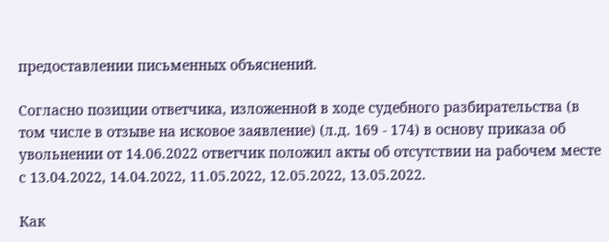предоставлении письменных объяснений.

Согласно позиции ответчика, изложенной в ходе судебного разбирательства (в том числе в отзыве на исковое заявление) (л.д. 169 - 174) в основу приказа об увольнении от 14.06.2022 ответчик положил акты об отсутствии на рабочем месте с 13.04.2022, 14.04.2022, 11.05.2022, 12.05.2022, 13.05.2022.

Как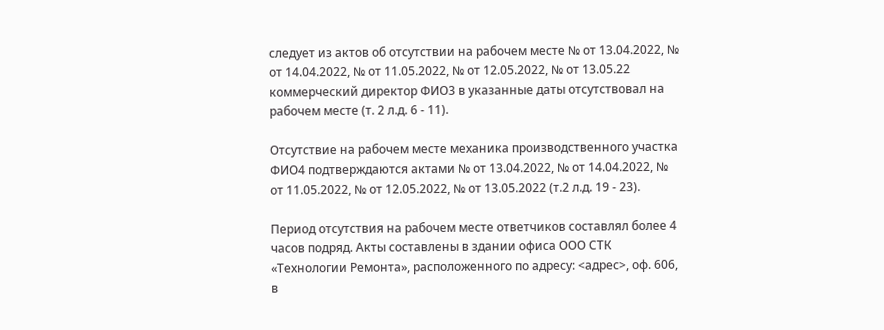следует из актов об отсутствии на рабочем месте № от 13.04.2022, № от 14.04.2022, № от 11.05.2022, № от 12.05.2022, № от 13.05.22 коммерческий директор ФИО3 в указанные даты отсутствовал на рабочем месте (т. 2 л.д. 6 - 11).

Отсутствие на рабочем месте механика производственного участка ФИО4 подтверждаются актами № от 13.04.2022, № от 14.04.2022, № от 11.05.2022, № от 12.05.2022, № от 13.05.2022 (т.2 л.д. 19 - 23).

Период отсутствия на рабочем месте ответчиков составлял более 4 часов подряд. Акты составлены в здании офиса ООО СТК «Технологии Ремонта», расположенного по адресу: <адрес>, оф. 606, в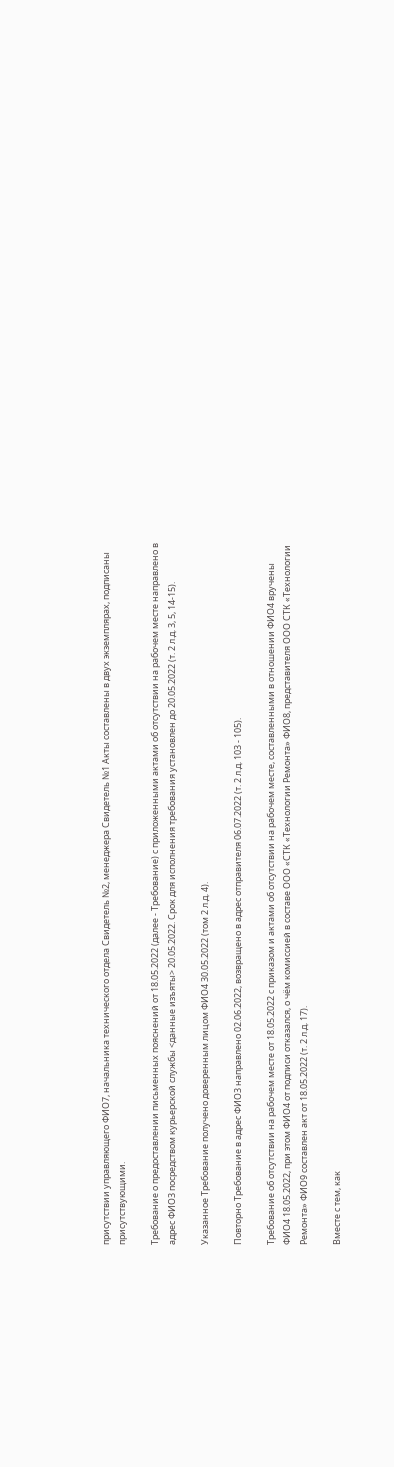присутствии управляющего ФИО7, начальника технического отдела Свидетель №2, менеджера Свидетель №1 Акты составлены в двух экземплярах, подписаны присутствующими.

Требование о предоставлении письменных пояснений от 18.05.2022 (далее - Требование) с приложенными актами об отсутствии на рабочем месте направлено в адрес ФИО3 посредством курьерской службы <данные изъяты> 20.05.2022. Срок для исполнения требования установлен до 20.05.2022 (т. 2 л.д. 3, 5, 14-15).

Указанное Требование получено доверенным лицом ФИО4 30.05.2022 (том 2 л.д. 4).

Повторно Требование в адрес ФИО3 направлено 02.06.2022, возвращено в адрес отправителя 06.07.2022 (т. 2 л.д. 103 - 105).

Требование об отсутствии на рабочем месте от 18.05.2022 с приказом и актами об отсутствии на рабочем месте, составленными в отношении ФИО4 вручены ФИО4 18.05.2022, при этом ФИО4 от подписи отказался, о чём комиссией в составе ООО «СТК «Технологии Ремонта» ФИО8, представителя ООО СТК «Технологии Ремонта» ФИО9 составлен акт от 18.05.2022 (т. 2 л.д. 17).

Вместе с тем, как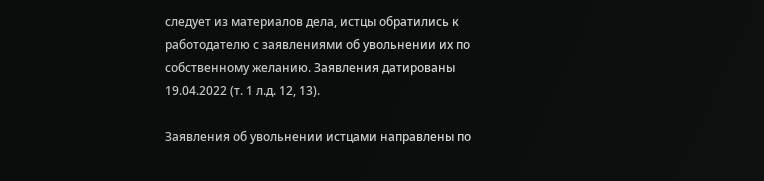следует из материалов дела, истцы обратились к работодателю с заявлениями об увольнении их по собственному желанию. Заявления датированы 19.04.2022 (т. 1 л.д. 12, 13).

Заявления об увольнении истцами направлены по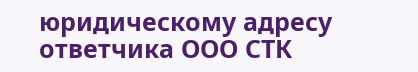юридическому адресу ответчика ООО СТК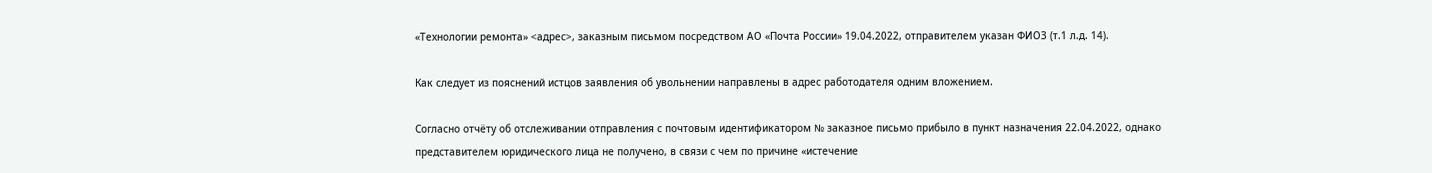«Технологии ремонта» <адрес>, заказным письмом посредством АО «Почта России» 19.04.2022, отправителем указан ФИО3 (т.1 л.д. 14).

Как следует из пояснений истцов заявления об увольнении направлены в адрес работодателя одним вложением.

Согласно отчёту об отслеживании отправления с почтовым идентификатором № заказное письмо прибыло в пункт назначения 22.04.2022, однако представителем юридического лица не получено, в связи с чем по причине «истечение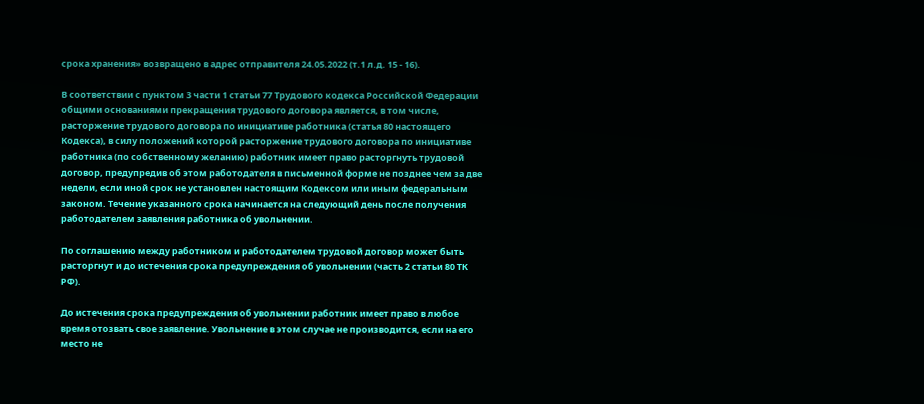срока хранения» возвращено в адрес отправителя 24.05.2022 (т.1 л.д. 15 - 16).

В соответствии с пунктом 3 части 1 статьи 77 Трудового кодекса Российской Федерации общими основаниями прекращения трудового договора является, в том числе, расторжение трудового договора по инициативе работника (статья 80 настоящего Кодекса), в силу положений которой расторжение трудового договора по инициативе работника (по собственному желанию) работник имеет право расторгнуть трудовой договор, предупредив об этом работодателя в письменной форме не позднее чем за две недели, если иной срок не установлен настоящим Кодексом или иным федеральным законом. Течение указанного срока начинается на следующий день после получения работодателем заявления работника об увольнении.

По соглашению между работником и работодателем трудовой договор может быть расторгнут и до истечения срока предупреждения об увольнении (часть 2 статьи 80 ТК РФ).

До истечения срока предупреждения об увольнении работник имеет право в любое время отозвать свое заявление. Увольнение в этом случае не производится, если на его место не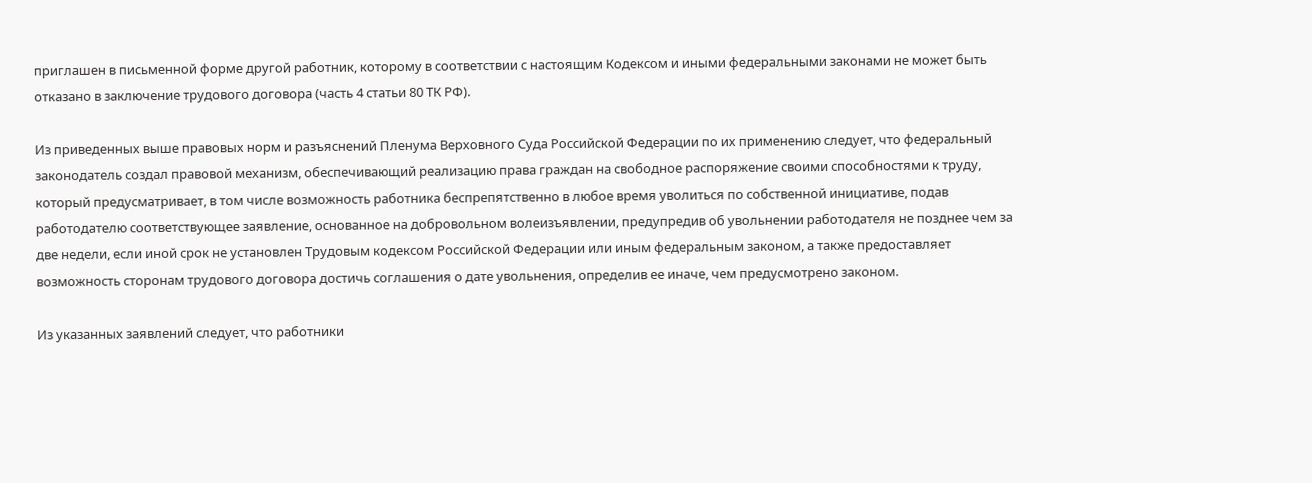приглашен в письменной форме другой работник, которому в соответствии с настоящим Кодексом и иными федеральными законами не может быть отказано в заключение трудового договора (часть 4 статьи 80 ТК РФ).

Из приведенных выше правовых норм и разъяснений Пленума Верховного Суда Российской Федерации по их применению следует, что федеральный законодатель создал правовой механизм, обеспечивающий реализацию права граждан на свободное распоряжение своими способностями к труду, который предусматривает, в том числе возможность работника беспрепятственно в любое время уволиться по собственной инициативе, подав работодателю соответствующее заявление, основанное на добровольном волеизъявлении, предупредив об увольнении работодателя не позднее чем за две недели, если иной срок не установлен Трудовым кодексом Российской Федерации или иным федеральным законом, а также предоставляет возможность сторонам трудового договора достичь соглашения о дате увольнения, определив ее иначе, чем предусмотрено законом.

Из указанных заявлений следует, что работники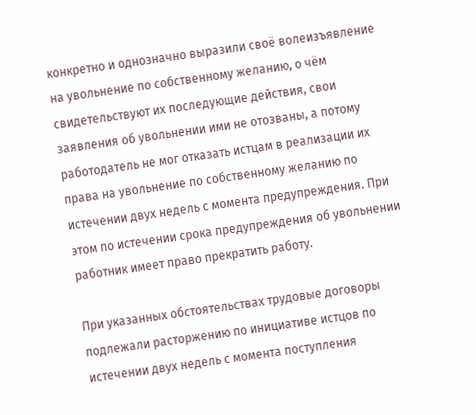конкретно и однозначно выразили своё волеизъявление на увольнение по собственному желанию, о чём свидетельствуют их последующие действия, свои заявления об увольнении ими не отозваны, а потому работодатель не мог отказать истцам в реализации их права на увольнение по собственному желанию по истечении двух недель с момента предупреждения. При этом по истечении срока предупреждения об увольнении работник имеет право прекратить работу.

При указанных обстоятельствах трудовые договоры подлежали расторжению по инициативе истцов по истечении двух недель с момента поступления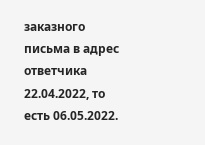заказного письма в адрес ответчика 22.04.2022, то есть 06.05.2022.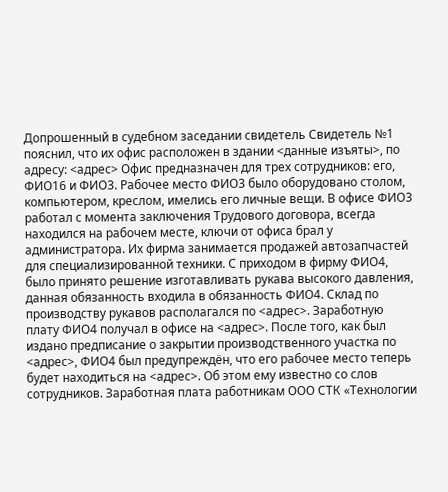Допрошенный в судебном заседании свидетель Свидетель №1 пояснил, что их офис расположен в здании <данные изъяты>, по адресу: <адрес> Офис предназначен для трех сотрудников: его, ФИО16 и ФИО3. Рабочее место ФИО3 было оборудовано столом, компьютером, креслом, имелись его личные вещи. В офисе ФИО3 работал с момента заключения Трудового договора, всегда находился на рабочем месте, ключи от офиса брал у администратора. Их фирма занимается продажей автозапчастей для специализированной техники. С приходом в фирму ФИО4, было принято решение изготавливать рукава высокого давления, данная обязанность входила в обязанность ФИО4. Склад по производству рукавов располагался по <адрес>. Заработную плату ФИО4 получал в офисе на <адрес>. После того, как был издано предписание о закрытии производственного участка по <адрес>, ФИО4 был предупреждён, что его рабочее место теперь будет находиться на <адрес>. Об этом ему известно со слов сотрудников. Заработная плата работникам ООО СТК «Технологии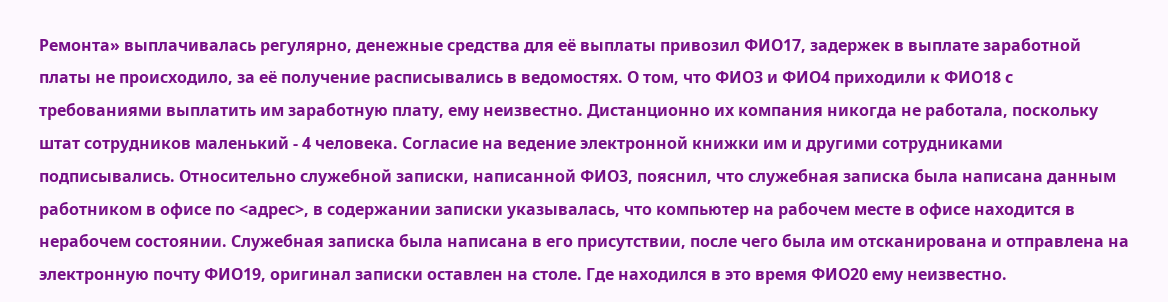Ремонта» выплачивалась регулярно, денежные средства для её выплаты привозил ФИО17, задержек в выплате заработной платы не происходило, за её получение расписывались в ведомостях. О том, что ФИО3 и ФИО4 приходили к ФИО18 с требованиями выплатить им заработную плату, ему неизвестно. Дистанционно их компания никогда не работала, поскольку штат сотрудников маленький - 4 человека. Согласие на ведение электронной книжки им и другими сотрудниками подписывались. Относительно служебной записки, написанной ФИО3, пояснил, что служебная записка была написана данным работником в офисе по <адрес>, в содержании записки указывалась, что компьютер на рабочем месте в офисе находится в нерабочем состоянии. Служебная записка была написана в его присутствии, после чего была им отсканирована и отправлена на электронную почту ФИО19, оригинал записки оставлен на столе. Где находился в это время ФИО20 ему неизвестно.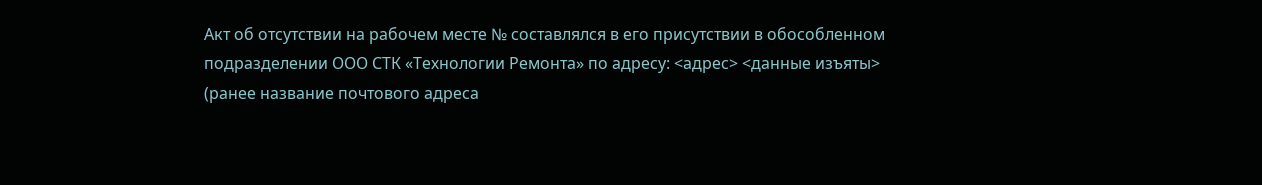Акт об отсутствии на рабочем месте № составлялся в его присутствии в обособленном подразделении ООО СТК «Технологии Ремонта» по адресу: <адрес> <данные изъяты> (ранее название почтового адреса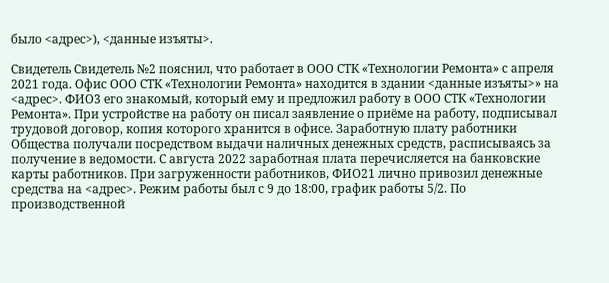было <адрес>), <данные изъяты>.

Свидетель Свидетель №2 пояснил, что работает в ООО СТК «Технологии Ремонта» с апреля 2021 года. Офис ООО СТК «Технологии Ремонта» находится в здании <данные изъяты>» на <адрес>. ФИО3 его знакомый, который ему и предложил работу в ООО СТК «Технологии Ремонта». При устройстве на работу он писал заявление о приёме на работу, подписывал трудовой договор, копия которого хранится в офисе. Заработную плату работники Общества получали посредством выдачи наличных денежных средств, расписываясь за получение в ведомости. С августа 2022 заработная плата перечисляется на банковские карты работников. При загруженности работников, ФИО21 лично привозил денежные средства на <адрес>. Режим работы был с 9 до 18:00, график работы 5/2. По производственной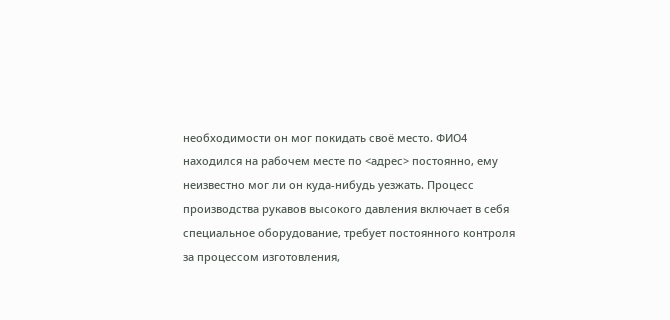необходимости он мог покидать своё место. ФИО4 находился на рабочем месте по <адрес> постоянно, ему неизвестно мог ли он куда-нибудь уезжать. Процесс производства рукавов высокого давления включает в себя специальное оборудование, требует постоянного контроля за процессом изготовления,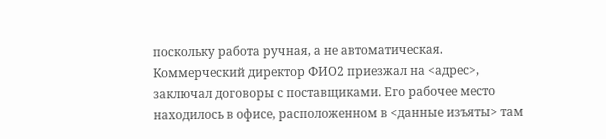поскольку работа ручная, а не автоматическая. Коммерческий директор ФИО2 приезжал на <адрес>, заключал договоры с поставщиками. Его рабочее место находилось в офисе, расположенном в <данные изъяты> там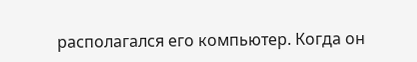располагался его компьютер. Когда он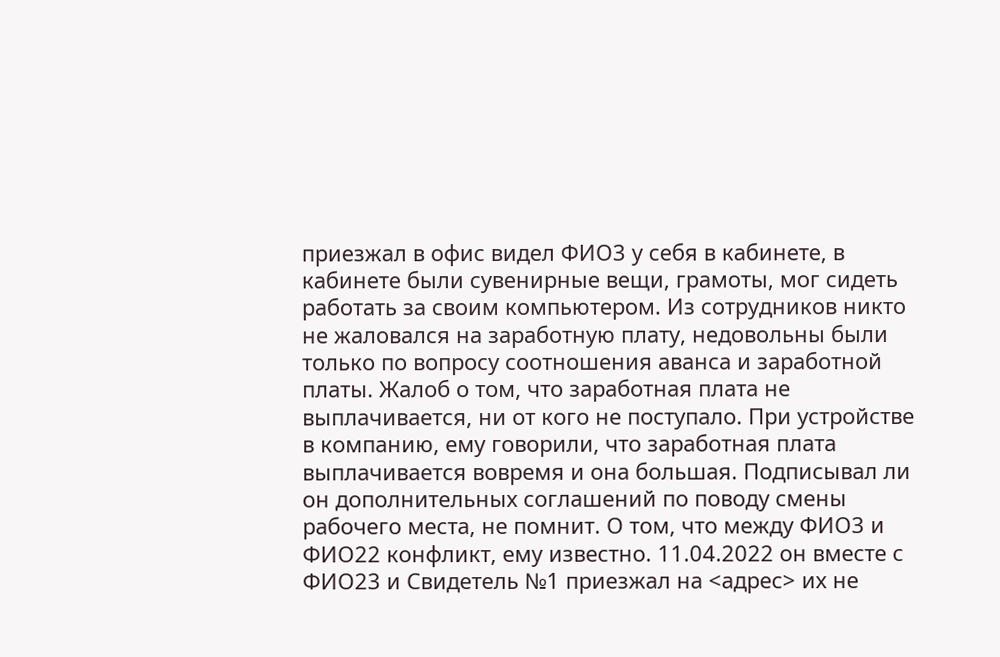приезжал в офис видел ФИО3 у себя в кабинете, в кабинете были сувенирные вещи, грамоты, мог сидеть работать за своим компьютером. Из сотрудников никто не жаловался на заработную плату, недовольны были только по вопросу соотношения аванса и заработной платы. Жалоб о том, что заработная плата не выплачивается, ни от кого не поступало. При устройстве в компанию, ему говорили, что заработная плата выплачивается вовремя и она большая. Подписывал ли он дополнительных соглашений по поводу смены рабочего места, не помнит. О том, что между ФИО3 и ФИО22 конфликт, ему известно. 11.04.2022 он вместе с ФИО23 и Свидетель №1 приезжал на <адрес> их не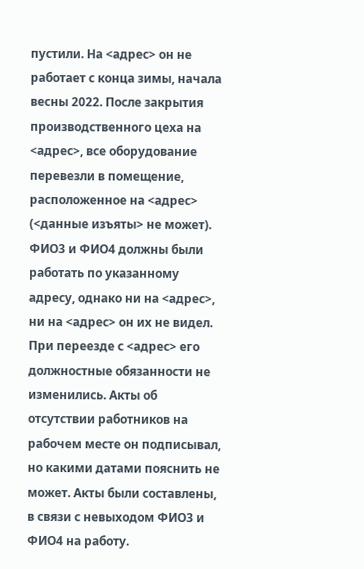пустили. На <адрес> он не работает с конца зимы, начала весны 2022. После закрытия производственного цеха на <адрес>, все оборудование перевезли в помещение, расположенное на <адрес> (<данные изъяты> не может). ФИО3 и ФИО4 должны были работать по указанному адресу, однако ни на <адрес>, ни на <адрес> он их не видел. При переезде с <адрес> его должностные обязанности не изменились. Акты об отсутствии работников на рабочем месте он подписывал, но какими датами пояснить не может. Акты были составлены, в связи с невыходом ФИО3 и ФИО4 на работу.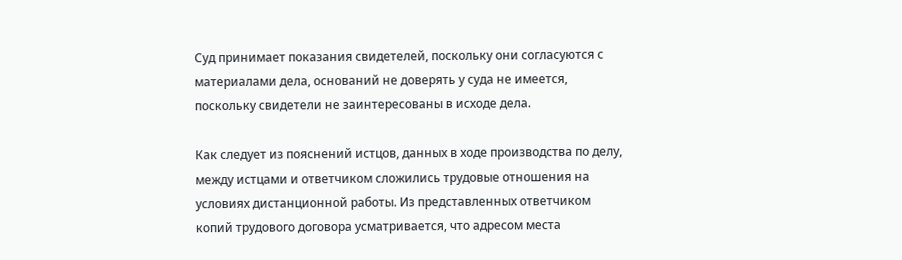Суд принимает показания свидетелей, поскольку они согласуются с материалами дела, оснований не доверять у суда не имеется, поскольку свидетели не заинтересованы в исходе дела.

Как следует из пояснений истцов, данных в ходе производства по делу, между истцами и ответчиком сложились трудовые отношения на условиях дистанционной работы. Из представленных ответчиком копий трудового договора усматривается, что адресом места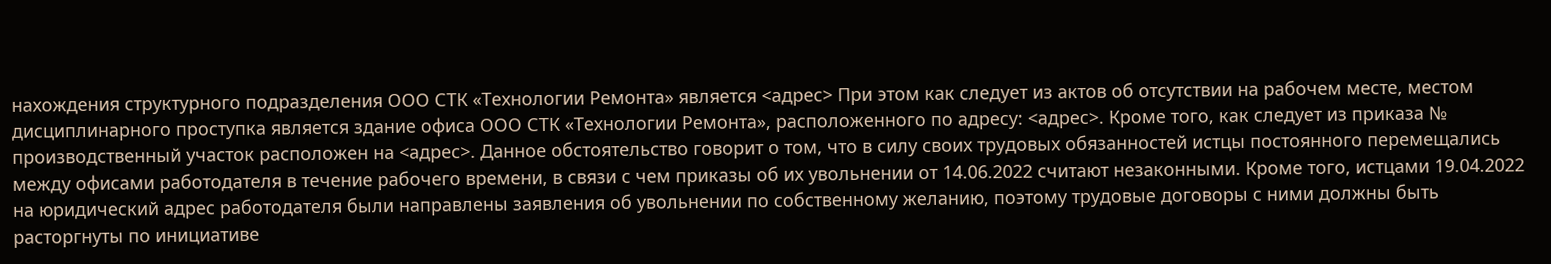нахождения структурного подразделения ООО СТК «Технологии Ремонта» является <адрес> При этом как следует из актов об отсутствии на рабочем месте, местом дисциплинарного проступка является здание офиса ООО СТК «Технологии Ремонта», расположенного по адресу: <адрес>. Кроме того, как следует из приказа № производственный участок расположен на <адрес>. Данное обстоятельство говорит о том, что в силу своих трудовых обязанностей истцы постоянного перемещались между офисами работодателя в течение рабочего времени, в связи с чем приказы об их увольнении от 14.06.2022 считают незаконными. Кроме того, истцами 19.04.2022 на юридический адрес работодателя были направлены заявления об увольнении по собственному желанию, поэтому трудовые договоры с ними должны быть расторгнуты по инициативе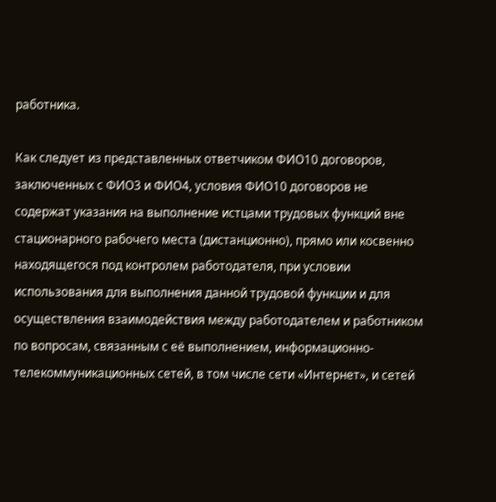работника.

Как следует из представленных ответчиком ФИО10 договоров, заключенных с ФИО3 и ФИО4, условия ФИО10 договоров не содержат указания на выполнение истцами трудовых функций вне стационарного рабочего места (дистанционно), прямо или косвенно находящегося под контролем работодателя, при условии использования для выполнения данной трудовой функции и для осуществления взаимодействия между работодателем и работником по вопросам, связанным с её выполнением, информационно-телекоммуникационных сетей, в том числе сети «Интернет», и сетей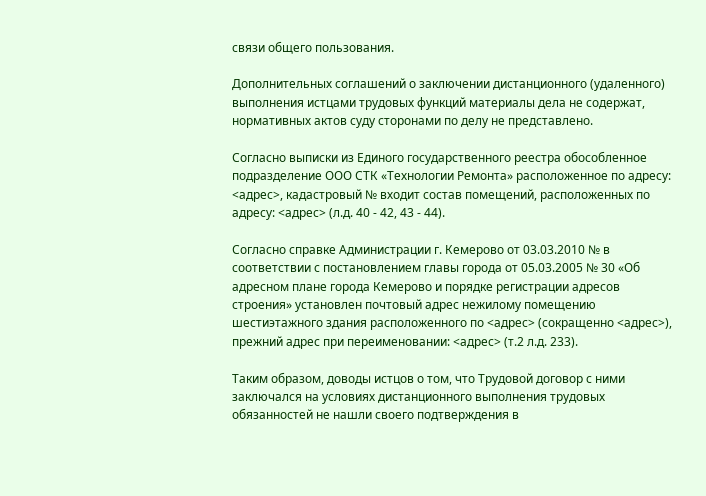связи общего пользования.

Дополнительных соглашений о заключении дистанционного (удаленного) выполнения истцами трудовых функций материалы дела не содержат, нормативных актов суду сторонами по делу не представлено.

Согласно выписки из Единого государственного реестра обособленное подразделение ООО СТК «Технологии Ремонта» расположенное по адресу: <адрес>, кадастровый № входит состав помещений, расположенных по адресу: <адрес> (л.д. 40 - 42, 43 - 44).

Согласно справке Администрации г. Кемерово от 03.03.2010 № в соответствии с постановлением главы города от 05.03.2005 № 30 «Об адресном плане города Кемерово и порядке регистрации адресов строения» установлен почтовый адрес нежилому помещению шестиэтажного здания расположенного по <адрес> (сокращенно <адрес>), прежний адрес при переименовании: <адрес> (т.2 л.д. 233).

Таким образом, доводы истцов о том, что Трудовой договор с ними заключался на условиях дистанционного выполнения трудовых обязанностей не нашли своего подтверждения в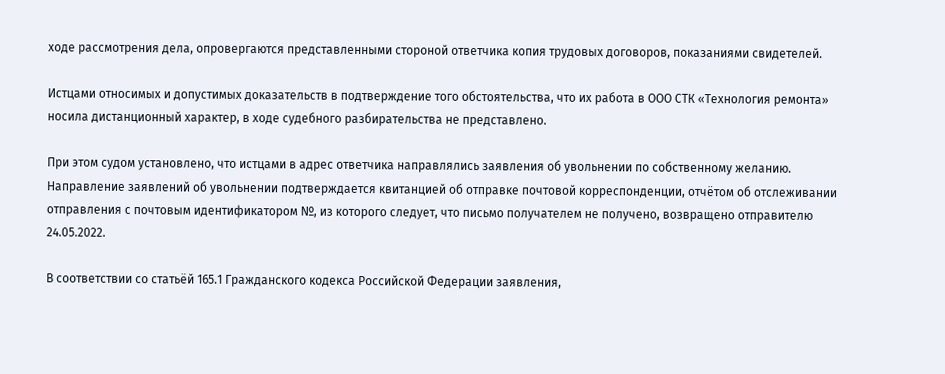ходе рассмотрения дела, опровергаются представленными стороной ответчика копия трудовых договоров, показаниями свидетелей.

Истцами относимых и допустимых доказательств в подтверждение того обстоятельства, что их работа в ООО СТК «Технология ремонта» носила дистанционный характер, в ходе судебного разбирательства не представлено.

При этом судом установлено, что истцами в адрес ответчика направлялись заявления об увольнении по собственному желанию. Направление заявлений об увольнении подтверждается квитанцией об отправке почтовой корреспонденции, отчётом об отслеживании отправления с почтовым идентификатором №, из которого следует, что письмо получателем не получено, возвращено отправителю 24.05.2022.

В соответствии со статьёй 165.1 Гражданского кодекса Российской Федерации заявления,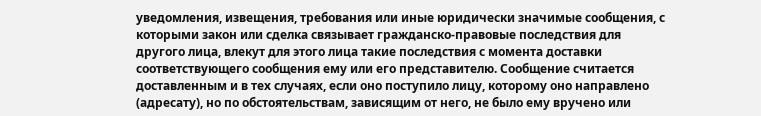уведомления, извещения, требования или иные юридически значимые сообщения, с которыми закон или сделка связывает гражданско-правовые последствия для другого лица, влекут для этого лица такие последствия с момента доставки соответствующего сообщения ему или его представителю. Сообщение считается доставленным и в тех случаях, если оно поступило лицу, которому оно направлено (адресату), но по обстоятельствам, зависящим от него, не было ему вручено или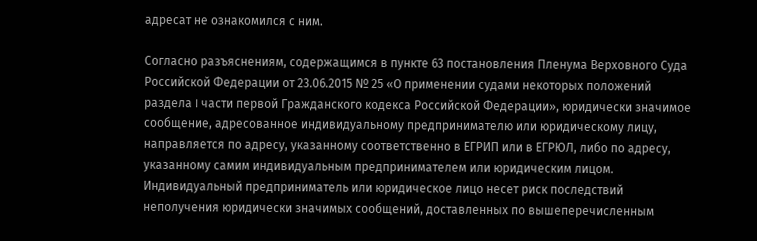адресат не ознакомился с ним.

Согласно разъяснениям, содержащимся в пункте 63 постановления Пленума Верховного Суда Российской Федерации от 23.06.2015 № 25 «О применении судами некоторых положений раздела I части первой Гражданского кодекса Российской Федерации», юридически значимое сообщение, адресованное индивидуальному предпринимателю или юридическому лицу, направляется по адресу, указанному соответственно в ЕГРИП или в ЕГРЮЛ, либо по адресу, указанному самим индивидуальным предпринимателем или юридическим лицом. Индивидуальный предприниматель или юридическое лицо несет риск последствий неполучения юридически значимых сообщений, доставленных по вышеперечисленным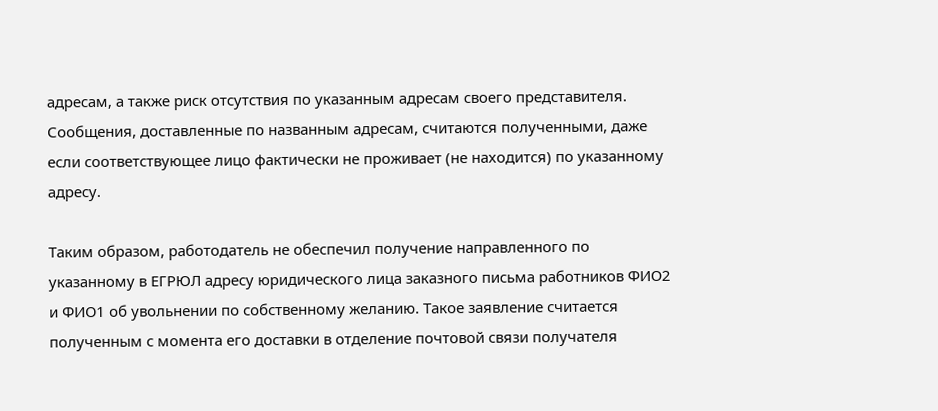адресам, а также риск отсутствия по указанным адресам своего представителя. Сообщения, доставленные по названным адресам, считаются полученными, даже если соответствующее лицо фактически не проживает (не находится) по указанному адресу.

Таким образом, работодатель не обеспечил получение направленного по указанному в ЕГРЮЛ адресу юридического лица заказного письма работников ФИО2 и ФИО1 об увольнении по собственному желанию. Такое заявление считается полученным с момента его доставки в отделение почтовой связи получателя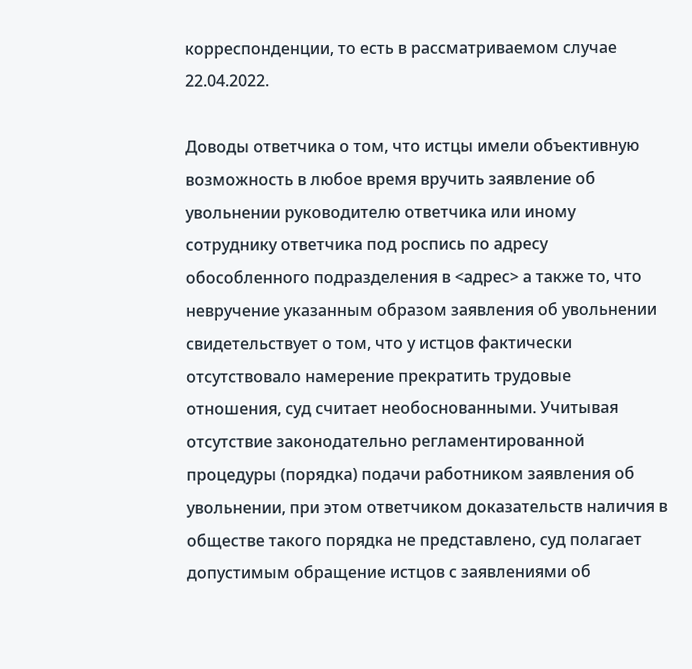корреспонденции, то есть в рассматриваемом случае 22.04.2022.

Доводы ответчика о том, что истцы имели объективную возможность в любое время вручить заявление об увольнении руководителю ответчика или иному сотруднику ответчика под роспись по адресу обособленного подразделения в <адрес> а также то, что невручение указанным образом заявления об увольнении свидетельствует о том, что у истцов фактически отсутствовало намерение прекратить трудовые отношения, суд считает необоснованными. Учитывая отсутствие законодательно регламентированной процедуры (порядка) подачи работником заявления об увольнении, при этом ответчиком доказательств наличия в обществе такого порядка не представлено, суд полагает допустимым обращение истцов с заявлениями об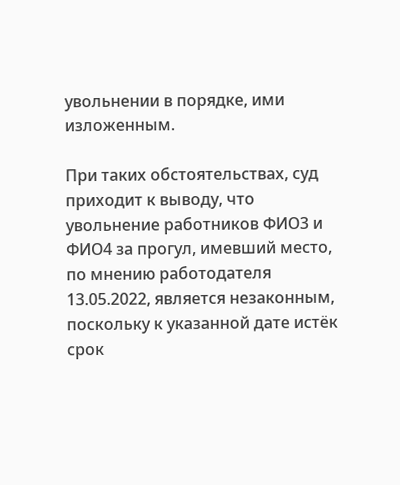увольнении в порядке, ими изложенным.

При таких обстоятельствах, суд приходит к выводу, что увольнение работников ФИО3 и ФИО4 за прогул, имевший место, по мнению работодателя 13.05.2022, является незаконным, поскольку к указанной дате истёк срок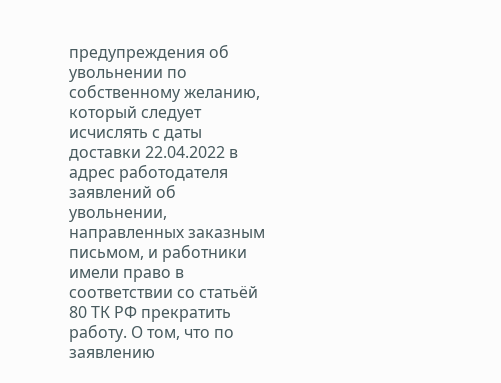предупреждения об увольнении по собственному желанию, который следует исчислять с даты доставки 22.04.2022 в адрес работодателя заявлений об увольнении, направленных заказным письмом, и работники имели право в соответствии со статьёй 80 ТК РФ прекратить работу. О том, что по заявлению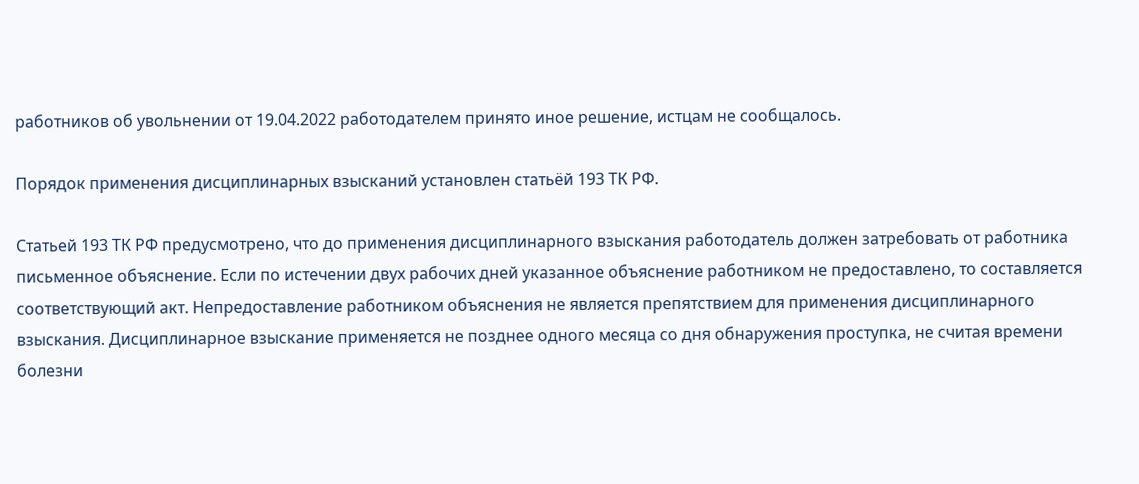работников об увольнении от 19.04.2022 работодателем принято иное решение, истцам не сообщалось.

Порядок применения дисциплинарных взысканий установлен статьёй 193 ТК РФ.

Статьей 193 ТК РФ предусмотрено, что до применения дисциплинарного взыскания работодатель должен затребовать от работника письменное объяснение. Если по истечении двух рабочих дней указанное объяснение работником не предоставлено, то составляется соответствующий акт. Непредоставление работником объяснения не является препятствием для применения дисциплинарного взыскания. Дисциплинарное взыскание применяется не позднее одного месяца со дня обнаружения проступка, не считая времени болезни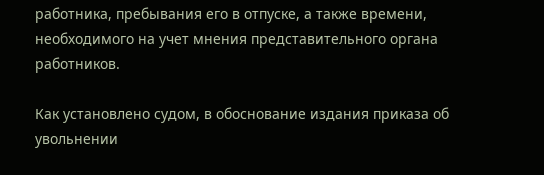работника, пребывания его в отпуске, а также времени, необходимого на учет мнения представительного органа работников.

Как установлено судом, в обоснование издания приказа об увольнении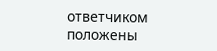ответчиком положены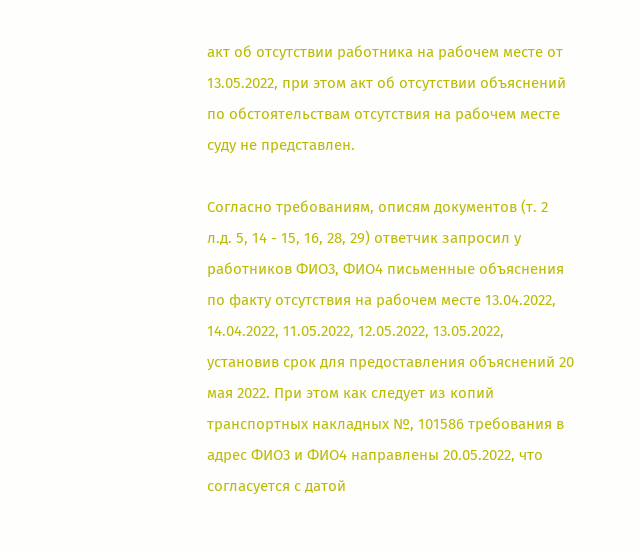акт об отсутствии работника на рабочем месте от 13.05.2022, при этом акт об отсутствии объяснений по обстоятельствам отсутствия на рабочем месте суду не представлен.

Согласно требованиям, описям документов (т. 2 л.д. 5, 14 - 15, 16, 28, 29) ответчик запросил у работников ФИО3, ФИО4 письменные объяснения по факту отсутствия на рабочем месте 13.04.2022, 14.04.2022, 11.05.2022, 12.05.2022, 13.05.2022, установив срок для предоставления объяснений 20 мая 2022. При этом как следует из копий транспортных накладных №, 101586 требования в адрес ФИО3 и ФИО4 направлены 20.05.2022, что согласуется с датой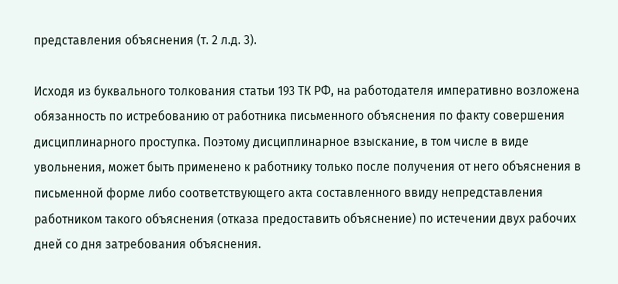представления объяснения (т. 2 л.д. 3).

Исходя из буквального толкования статьи 193 ТК РФ, на работодателя императивно возложена обязанность по истребованию от работника письменного объяснения по факту совершения дисциплинарного проступка. Поэтому дисциплинарное взыскание, в том числе в виде увольнения, может быть применено к работнику только после получения от него объяснения в письменной форме либо соответствующего акта составленного ввиду непредставления работником такого объяснения (отказа предоставить объяснение) по истечении двух рабочих дней со дня затребования объяснения.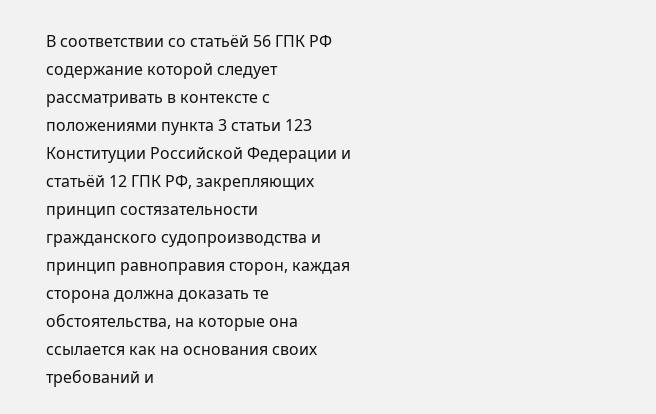В соответствии со статьёй 56 ГПК РФ содержание которой следует рассматривать в контексте с положениями пункта 3 статьи 123 Конституции Российской Федерации и статьёй 12 ГПК РФ, закрепляющих принцип состязательности гражданского судопроизводства и принцип равноправия сторон, каждая сторона должна доказать те обстоятельства, на которые она ссылается как на основания своих требований и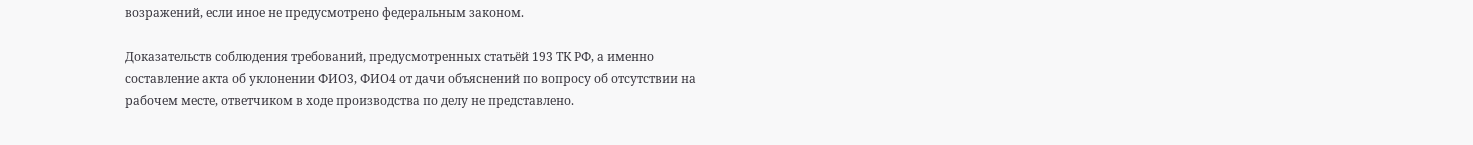возражений, если иное не предусмотрено федеральным законом.

Доказательств соблюдения требований, предусмотренных статьёй 193 ТК РФ, а именно составление акта об уклонении ФИО3, ФИО4 от дачи объяснений по вопросу об отсутствии на рабочем месте, ответчиком в ходе производства по делу не представлено.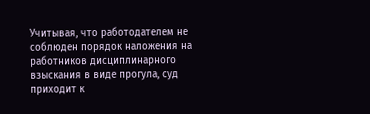Учитывая, что работодателем не соблюден порядок наложения на работников дисциплинарного взыскания в виде прогула, суд приходит к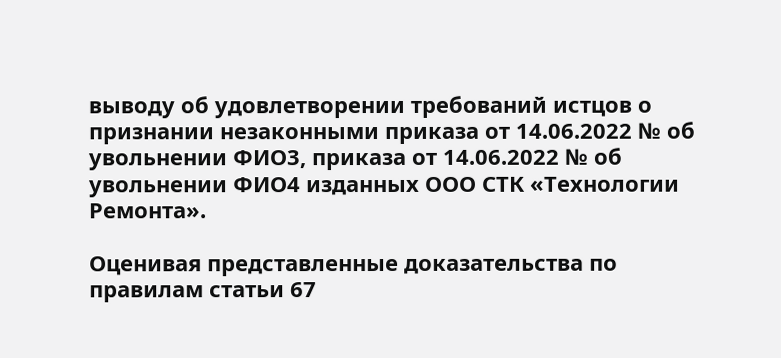выводу об удовлетворении требований истцов о признании незаконными приказа от 14.06.2022 № об увольнении ФИО3, приказа от 14.06.2022 № об увольнении ФИО4 изданных ООО СТК «Технологии Ремонта».

Оценивая представленные доказательства по правилам статьи 67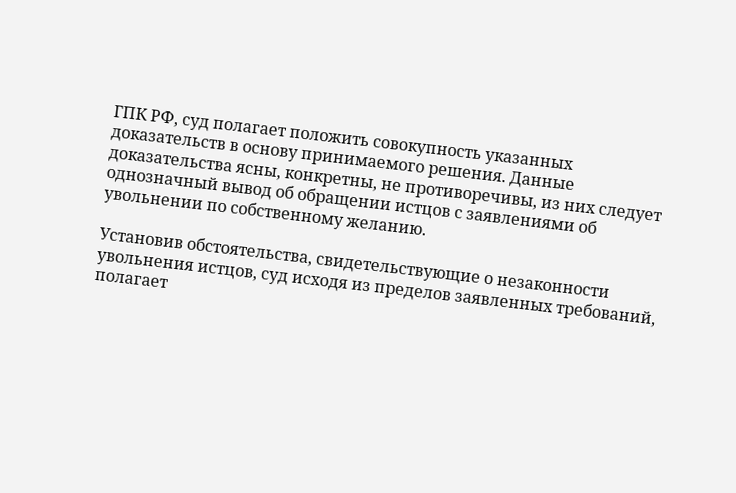ГПК РФ, суд полагает положить совокупность указанных доказательств в основу принимаемого решения. Данные доказательства ясны, конкретны, не противоречивы, из них следует однозначный вывод об обращении истцов с заявлениями об увольнении по собственному желанию.

Установив обстоятельства, свидетельствующие о незаконности увольнения истцов, суд исходя из пределов заявленных требований, полагает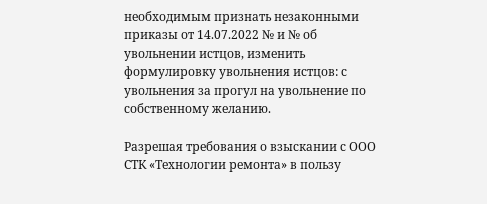необходимым признать незаконными приказы от 14.07.2022 № и № об увольнении истцов, изменить формулировку увольнения истцов: с увольнения за прогул на увольнение по собственному желанию.

Разрешая требования о взыскании с ООО СТК «Технологии ремонта» в пользу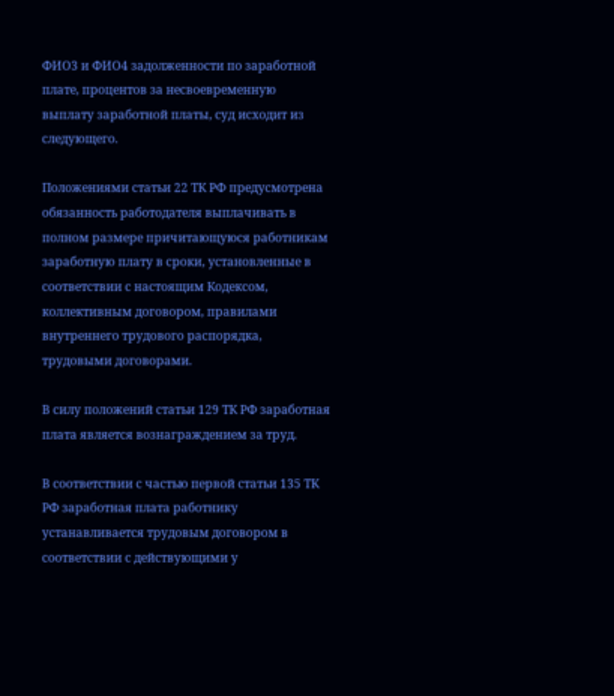ФИО3 и ФИО4 задолженности по заработной плате, процентов за несвоевременную выплату заработной платы, суд исходит из следующего.

Положениями статьи 22 ТК РФ предусмотрена обязанность работодателя выплачивать в полном размере причитающуюся работникам заработную плату в сроки, установленные в соответствии с настоящим Кодексом, коллективным договором, правилами внутреннего трудового распорядка, трудовыми договорами.

В силу положений статьи 129 ТК РФ заработная плата является вознаграждением за труд.

В соответствии с частью первой статьи 135 ТК РФ заработная плата работнику устанавливается трудовым договором в соответствии с действующими у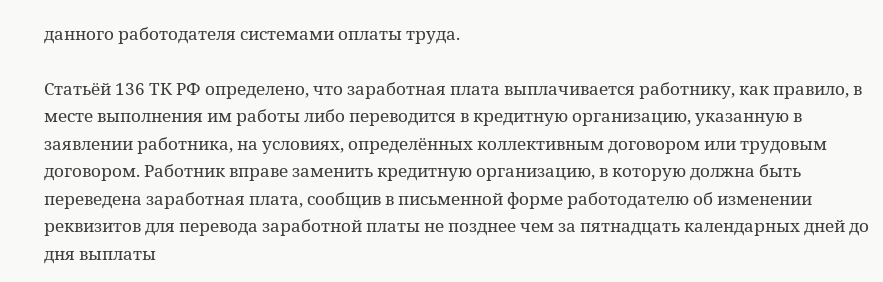данного работодателя системами оплаты труда.

Статьёй 136 ТК РФ определено, что заработная плата выплачивается работнику, как правило, в месте выполнения им работы либо переводится в кредитную организацию, указанную в заявлении работника, на условиях, определённых коллективным договором или трудовым договором. Работник вправе заменить кредитную организацию, в которую должна быть переведена заработная плата, сообщив в письменной форме работодателю об изменении реквизитов для перевода заработной платы не позднее чем за пятнадцать календарных дней до дня выплаты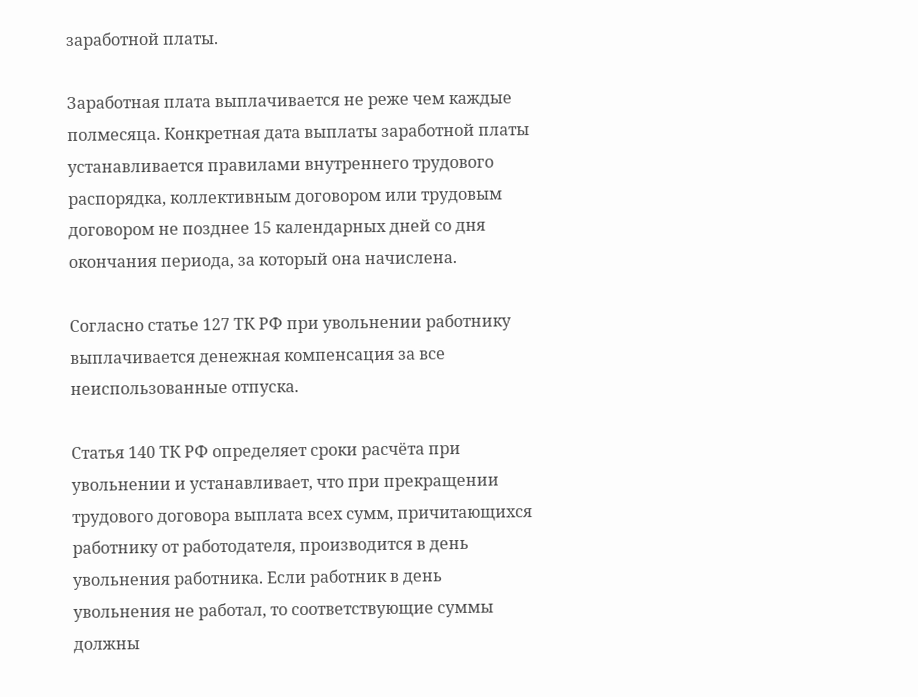заработной платы.

Заработная плата выплачивается не реже чем каждые полмесяца. Конкретная дата выплаты заработной платы устанавливается правилами внутреннего трудового распорядка, коллективным договором или трудовым договором не позднее 15 календарных дней со дня окончания периода, за который она начислена.

Согласно статье 127 ТК РФ при увольнении работнику выплачивается денежная компенсация за все неиспользованные отпуска.

Статья 140 ТК РФ определяет сроки расчёта при увольнении и устанавливает, что при прекращении трудового договора выплата всех сумм, причитающихся работнику от работодателя, производится в день увольнения работника. Если работник в день увольнения не работал, то соответствующие суммы должны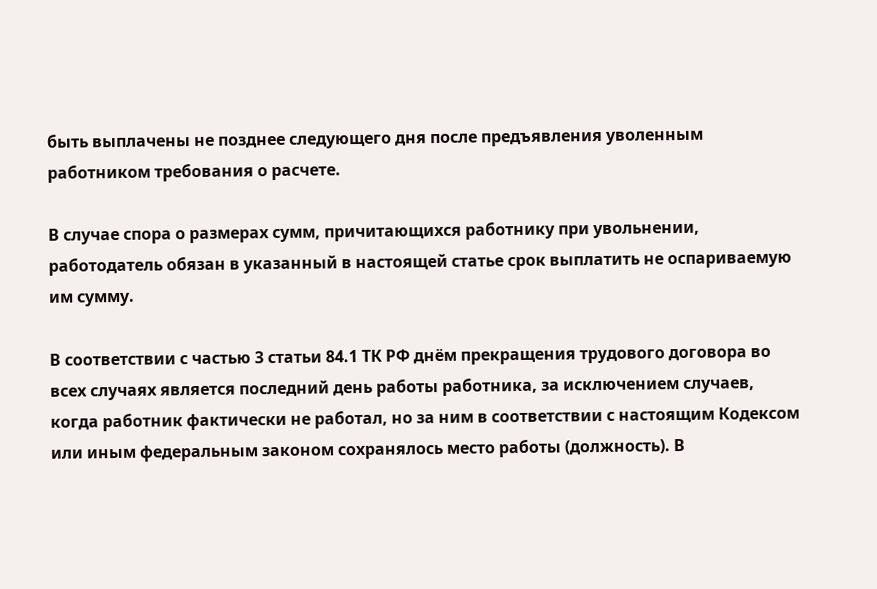быть выплачены не позднее следующего дня после предъявления уволенным работником требования о расчете.

В случае спора о размерах сумм, причитающихся работнику при увольнении, работодатель обязан в указанный в настоящей статье срок выплатить не оспариваемую им сумму.

В соответствии с частью 3 статьи 84.1 ТК РФ днём прекращения трудового договора во всех случаях является последний день работы работника, за исключением случаев, когда работник фактически не работал, но за ним в соответствии с настоящим Кодексом или иным федеральным законом сохранялось место работы (должность). В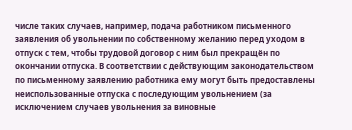числе таких случаев, например, подача работником письменного заявления об увольнении по собственному желанию перед уходом в отпуск с тем, чтобы трудовой договор с ним был прекращён по окончании отпуска. В соответствии с действующим законодательством по письменному заявлению работника ему могут быть предоставлены неиспользованные отпуска с последующим увольнением (за исключением случаев увольнения за виновные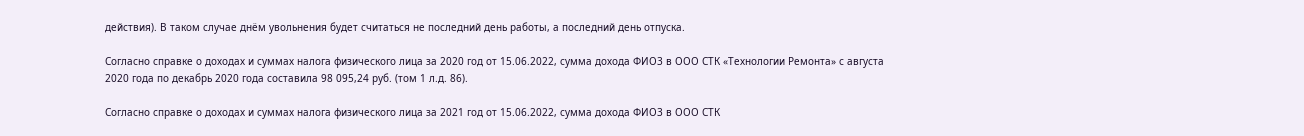действия). В таком случае днём увольнения будет считаться не последний день работы, а последний день отпуска.

Согласно справке о доходах и суммах налога физического лица за 2020 год от 15.06.2022, сумма дохода ФИО3 в ООО СТК «Технологии Ремонта» с августа 2020 года по декабрь 2020 года составила 98 095,24 руб. (том 1 л.д. 86).

Согласно справке о доходах и суммах налога физического лица за 2021 год от 15.06.2022, сумма дохода ФИО3 в ООО СТК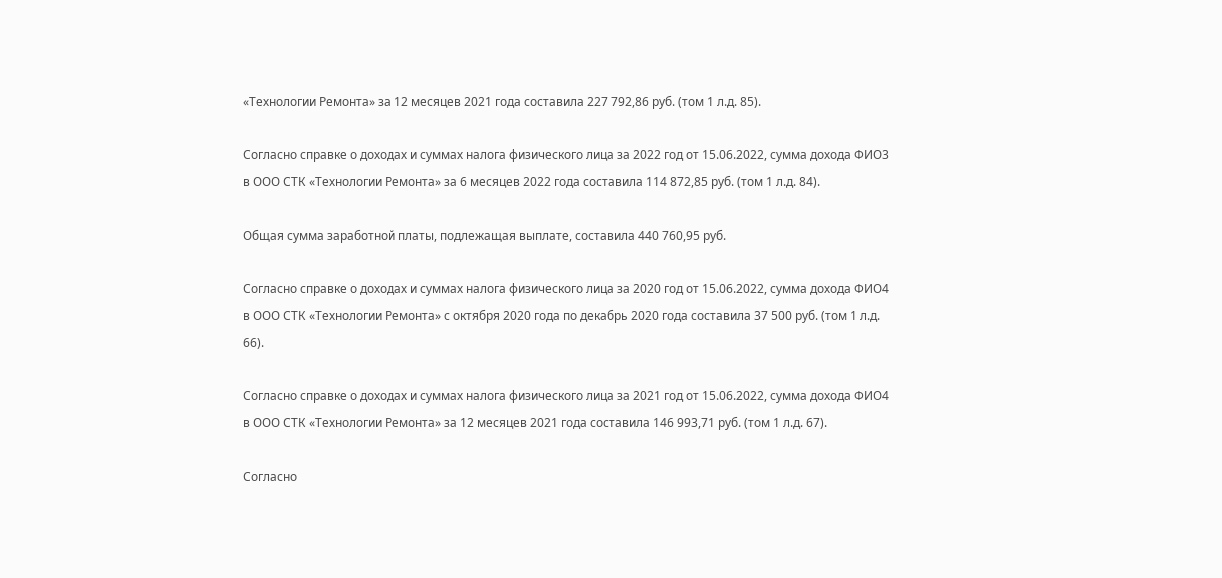«Технологии Ремонта» за 12 месяцев 2021 года составила 227 792,86 руб. (том 1 л.д. 85).

Согласно справке о доходах и суммах налога физического лица за 2022 год от 15.06.2022, сумма дохода ФИО3 в ООО СТК «Технологии Ремонта» за 6 месяцев 2022 года составила 114 872,85 руб. (том 1 л.д. 84).

Общая сумма заработной платы, подлежащая выплате, составила 440 760,95 руб.

Согласно справке о доходах и суммах налога физического лица за 2020 год от 15.06.2022, сумма дохода ФИО4 в ООО СТК «Технологии Ремонта» с октября 2020 года по декабрь 2020 года составила 37 500 руб. (том 1 л.д. 66).

Согласно справке о доходах и суммах налога физического лица за 2021 год от 15.06.2022, сумма дохода ФИО4 в ООО СТК «Технологии Ремонта» за 12 месяцев 2021 года составила 146 993,71 руб. (том 1 л.д. 67).

Согласно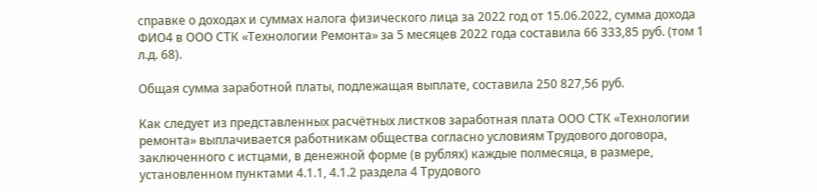справке о доходах и суммах налога физического лица за 2022 год от 15.06.2022, сумма дохода ФИО4 в ООО СТК «Технологии Ремонта» за 5 месяцев 2022 года составила 66 333,85 руб. (том 1 л.д. 68).

Общая сумма заработной платы, подлежащая выплате, составила 250 827,56 руб.

Как следует из представленных расчётных листков заработная плата ООО СТК «Технологии ремонта» выплачивается работникам общества согласно условиям Трудового договора, заключенного с истцами, в денежной форме (в рублях) каждые полмесяца, в размере, установленном пунктами 4.1.1, 4.1.2 раздела 4 Трудового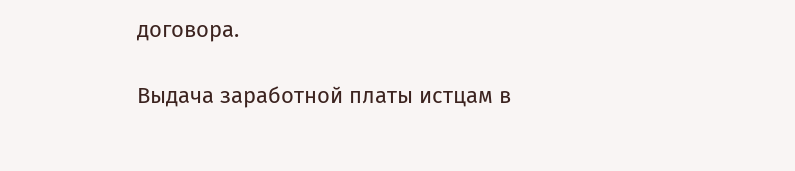договора.

Выдача заработной платы истцам в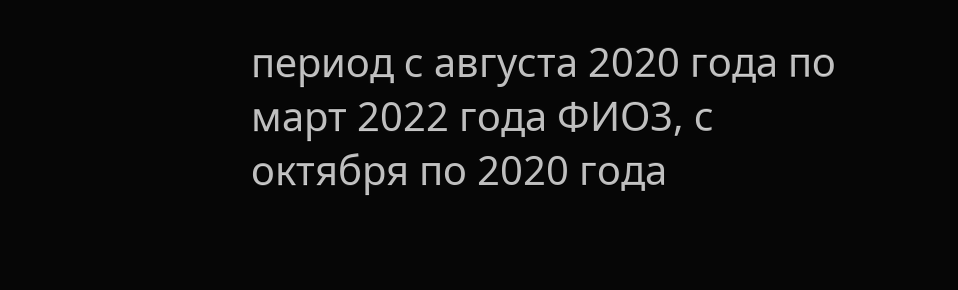период с августа 2020 года по март 2022 года ФИО3, с октября по 2020 года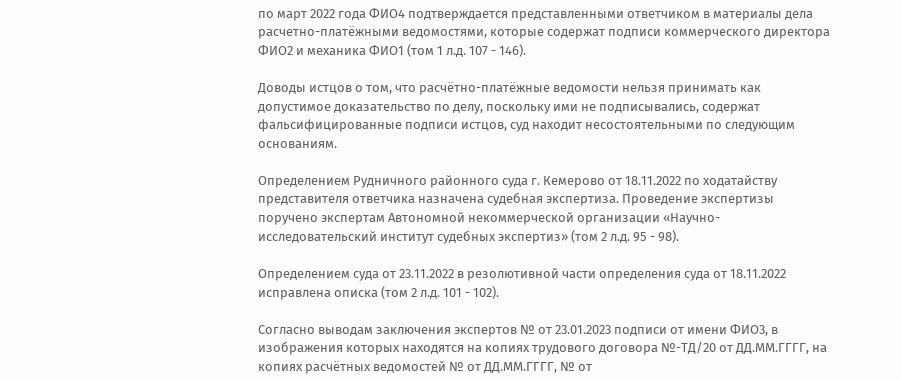по март 2022 года ФИО4 подтверждается представленными ответчиком в материалы дела расчетно-платёжными ведомостями, которые содержат подписи коммерческого директора ФИО2 и механика ФИО1 (том 1 л.д. 107 - 146).

Доводы истцов о том, что расчётно-платёжные ведомости нельзя принимать как допустимое доказательство по делу, поскольку ими не подписывались, содержат фальсифицированные подписи истцов, суд находит несостоятельными по следующим основаниям.

Определением Рудничного районного суда г. Кемерово от 18.11.2022 по ходатайству представителя ответчика назначена судебная экспертиза. Проведение экспертизы поручено экспертам Автономной некоммерческой организации «Научно-исследовательский институт судебных экспертиз» (том 2 л.д. 95 - 98).

Определением суда от 23.11.2022 в резолютивной части определения суда от 18.11.2022 исправлена описка (том 2 л.д. 101 - 102).

Согласно выводам заключения экспертов № от 23.01.2023 подписи от имени ФИО3, в изображения которых находятся на копиях трудового договора №-ТД/20 от ДД.ММ.ГГГГ, на копиях расчётных ведомостей № от ДД.ММ.ГГГГ, № от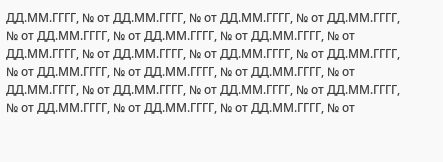ДД.ММ.ГГГГ, № от ДД.ММ.ГГГГ, № от ДД.ММ.ГГГГ, № от ДД.ММ.ГГГГ, № от ДД.ММ.ГГГГ, № от ДД.ММ.ГГГГ, № от ДД.ММ.ГГГГ, № от ДД.ММ.ГГГГ, № от ДД.ММ.ГГГГ, № от ДД.ММ.ГГГГ, № от ДД.ММ.ГГГГ, № от ДД.ММ.ГГГГ, № от ДД.ММ.ГГГГ, № от ДД.ММ.ГГГГ, № от ДД.ММ.ГГГГ, № от ДД.ММ.ГГГГ, № от ДД.ММ.ГГГГ, № от ДД.ММ.ГГГГ, № от ДД.ММ.ГГГГ, № от ДД.ММ.ГГГГ, № от ДД.ММ.ГГГГ, № от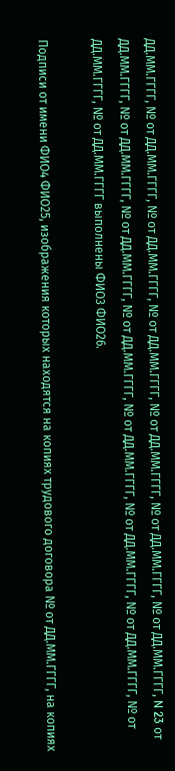ДД.ММ.ГГГГ, № от ДД.ММ.ГГГГ, № от ДД.ММ.ГГГГ, № от ДД.ММ.ГГГГ, № от ДД.ММ.ГГГГ, № от ДД.ММ.ГГГГ, № от ДД.ММ.ГГГГ, N 23 от ДД.ММ.ГГГГ, № от ДД.ММ.ГГГГ, № от ДД.ММ.ГГГГ, № от ДД.ММ.ГГГГ, № от ДД.ММ.ГГГГ, № от ДД.ММ.ГГГГ, № от ДД.ММ.ГГГГ, № от ДД.ММ.ГГГГ, № от ДД.ММ.ГГГГ выполнены ФИО3 ФИО26.

Подписи от имени ФИО4 ФИО25, изображения которых находятся на копиях трудового договора № от ДД.ММ.ГГГГ, на копиях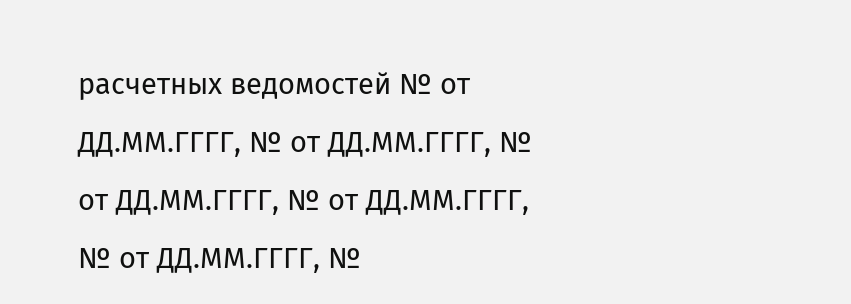расчетных ведомостей № от ДД.ММ.ГГГГ, № от ДД.ММ.ГГГГ, № от ДД.ММ.ГГГГ, № от ДД.ММ.ГГГГ, № от ДД.ММ.ГГГГ, №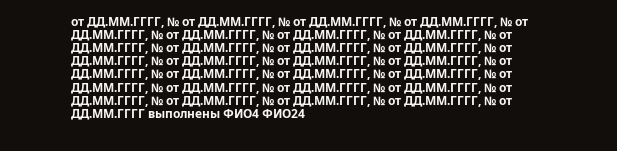от ДД.ММ.ГГГГ, № от ДД.ММ.ГГГГ, № от ДД.ММ.ГГГГ, № от ДД.ММ.ГГГГ, № от ДД.ММ.ГГГГ, № от ДД.ММ.ГГГГ, № от ДД.ММ.ГГГГ, № от ДД.ММ.ГГГГ, № от ДД.ММ.ГГГГ, № от ДД.ММ.ГГГГ, № от ДД.ММ.ГГГГ, № от ДД.ММ.ГГГГ, № от ДД.ММ.ГГГГ, № от ДД.ММ.ГГГГ, № от ДД.ММ.ГГГГ, № от ДД.ММ.ГГГГ, № от ДД.ММ.ГГГГ, № от ДД.ММ.ГГГГ, № от ДД.ММ.ГГГГ, № от ДД.ММ.ГГГГ, № от ДД.ММ.ГГГГ, № от ДД.ММ.ГГГГ, № от ДД.ММ.ГГГГ, № от ДД.ММ.ГГГГ, № от ДД.ММ.ГГГГ, № от ДД.ММ.ГГГГ, № от ДД.ММ.ГГГГ, № от ДД.ММ.ГГГГ, № от ДД.ММ.ГГГГ выполнены ФИО4 ФИО24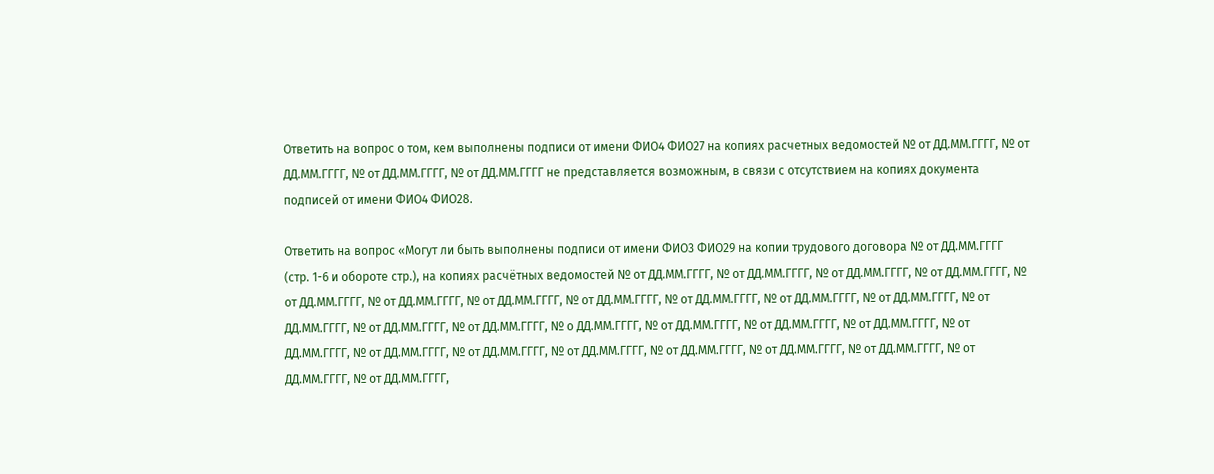Ответить на вопрос о том, кем выполнены подписи от имени ФИО4 ФИО27 на копиях расчетных ведомостей № от ДД.ММ.ГГГГ, № от ДД.ММ.ГГГГ, № от ДД.ММ.ГГГГ, № от ДД.ММ.ГГГГ не представляется возможным, в связи с отсутствием на копиях документа подписей от имени ФИО4 ФИО28.

Ответить на вопрос «Могут ли быть выполнены подписи от имени ФИО3 ФИО29 на копии трудового договора № от ДД.ММ.ГГГГ (стр. 1-6 и обороте стр.), на копиях расчётных ведомостей № от ДД.ММ.ГГГГ, № от ДД.ММ.ГГГГ, № от ДД.ММ.ГГГГ, № от ДД.ММ.ГГГГ, № от ДД.ММ.ГГГГ, № от ДД.ММ.ГГГГ, № от ДД.ММ.ГГГГ, № от ДД.ММ.ГГГГ, № от ДД.ММ.ГГГГ, № от ДД.ММ.ГГГГ, № от ДД.ММ.ГГГГ, № от ДД.ММ.ГГГГ, № от ДД.ММ.ГГГГ, № от ДД.ММ.ГГГГ, № о ДД.ММ.ГГГГ, № от ДД.ММ.ГГГГ, № от ДД.ММ.ГГГГ, № от ДД.ММ.ГГГГ, № от ДД.ММ.ГГГГ, № от ДД.ММ.ГГГГ, № от ДД.ММ.ГГГГ, № от ДД.ММ.ГГГГ, № от ДД.ММ.ГГГГ, № от ДД.ММ.ГГГГ, № от ДД.ММ.ГГГГ, № от ДД.ММ.ГГГГ, № от ДД.ММ.ГГГГ,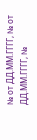№ от ДД.ММ.ГГГГ, № от ДД.ММ.ГГГГ, №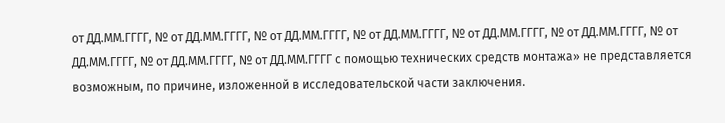от ДД.ММ.ГГГГ, № от ДД.ММ.ГГГГ, № от ДД.ММ.ГГГГ, № от ДД.ММ.ГГГГ, № от ДД.ММ.ГГГГ, № от ДД.ММ.ГГГГ, № от ДД.ММ.ГГГГ, № от ДД.ММ.ГГГГ, № от ДД.ММ.ГГГГ с помощью технических средств монтажа» не представляется возможным, по причине, изложенной в исследовательской части заключения.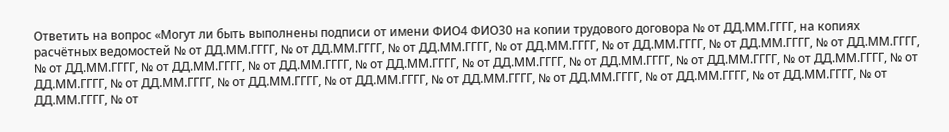Ответить на вопрос «Могут ли быть выполнены подписи от имени ФИО4 ФИО30 на копии трудового договора № от ДД.ММ.ГГГГ, на копиях расчётных ведомостей № от ДД.ММ.ГГГГ, № от ДД.ММ.ГГГГ, № от ДД.ММ.ГГГГ, № от ДД.ММ.ГГГГ, № от ДД.ММ.ГГГГ, № от ДД.ММ.ГГГГ, № от ДД.ММ.ГГГГ, № от ДД.ММ.ГГГГ, № от ДД.ММ.ГГГГ, № от ДД.ММ.ГГГГ, № от ДД.ММ.ГГГГ, № от ДД.ММ.ГГГГ, № от ДД.ММ.ГГГГ, № от ДД.ММ.ГГГГ, № от ДД.ММ.ГГГГ, № от ДД.ММ.ГГГГ, № от ДД.ММ.ГГГГ, № от ДД.ММ.ГГГГ, № от ДД.ММ.ГГГГ, № от ДД.ММ.ГГГГ, № от ДД.ММ.ГГГГ, № от ДД.ММ.ГГГГ, № от ДД.ММ.ГГГГ, № от ДД.ММ.ГГГГ, № от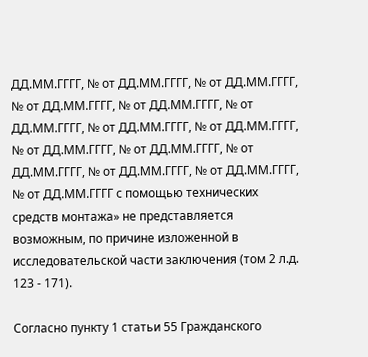ДД.ММ.ГГГГ, № от ДД.ММ.ГГГГ, № от ДД.ММ.ГГГГ, № от ДД.ММ.ГГГГ, № от ДД.ММ.ГГГГ, № от ДД.ММ.ГГГГ, № от ДД.ММ.ГГГГ, № от ДД.ММ.ГГГГ, № от ДД.ММ.ГГГГ, № от ДД.ММ.ГГГГ, № от ДД.ММ.ГГГГ, № от ДД.ММ.ГГГГ, № от ДД.ММ.ГГГГ, № от ДД.ММ.ГГГГ с помощью технических средств монтажа» не представляется возможным, по причине изложенной в исследовательской части заключения (том 2 л.д. 123 - 171).

Согласно пункту 1 статьи 55 Гражданского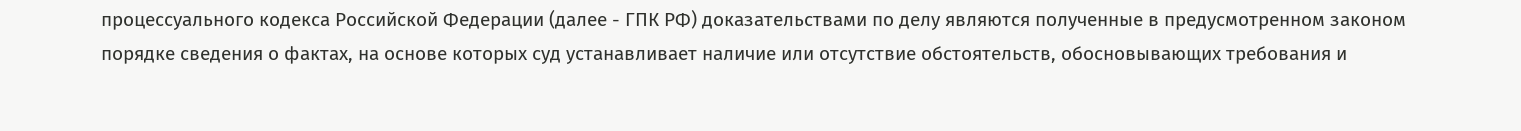процессуального кодекса Российской Федерации (далее - ГПК РФ) доказательствами по делу являются полученные в предусмотренном законом порядке сведения о фактах, на основе которых суд устанавливает наличие или отсутствие обстоятельств, обосновывающих требования и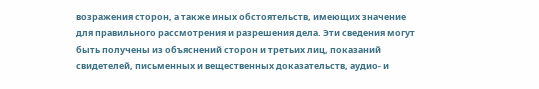возражения сторон, а также иных обстоятельств, имеющих значение для правильного рассмотрения и разрешения дела. Эти сведения могут быть получены из объяснений сторон и третьих лиц, показаний свидетелей, письменных и вещественных доказательств, аудио- и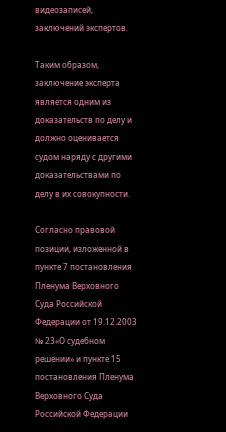видеозаписей, заключений экспертов.

Таким образом, заключение эксперта является одним из доказательств по делу и должно оценивается судом наряду с другими доказательствами по делу в их совокупности.

Согласно правовой позиции, изложенной в пункте 7 постановления Пленума Верховного Суда Российской Федерации от 19.12.2003 № 23«О судебном решении» и пункте 15 постановления Пленума Верховного Суда Российской Федерации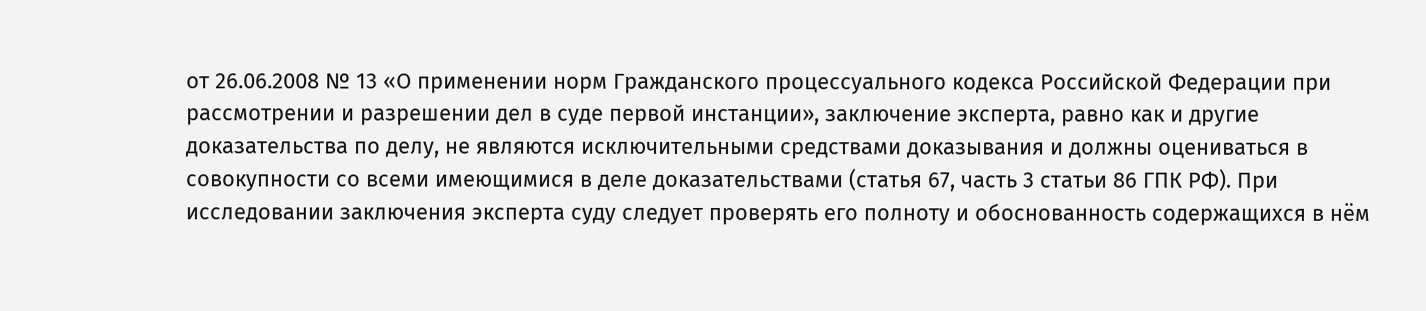от 26.06.2008 № 13 «О применении норм Гражданского процессуального кодекса Российской Федерации при рассмотрении и разрешении дел в суде первой инстанции», заключение эксперта, равно как и другие доказательства по делу, не являются исключительными средствами доказывания и должны оцениваться в совокупности со всеми имеющимися в деле доказательствами (статья 67, часть 3 статьи 86 ГПК РФ). При исследовании заключения эксперта суду следует проверять его полноту и обоснованность содержащихся в нём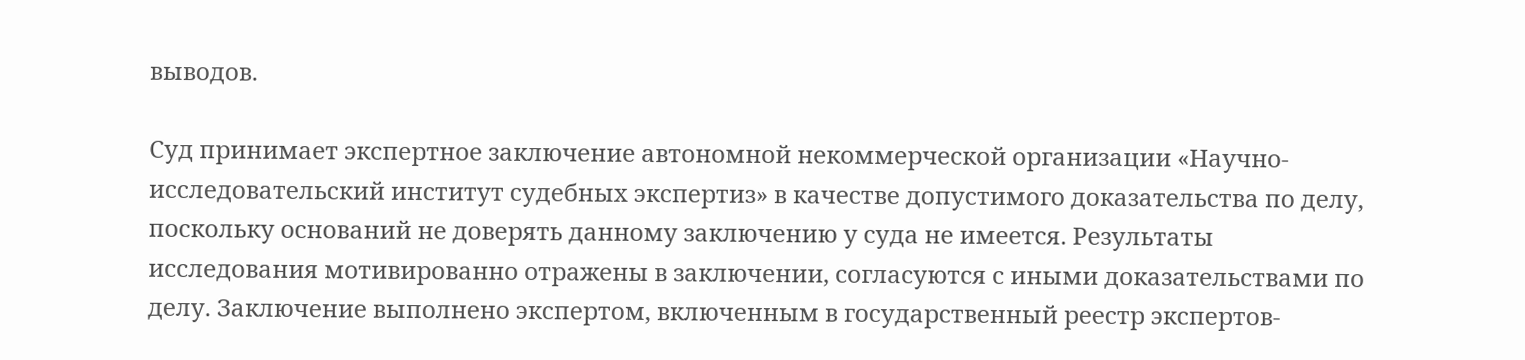выводов.

Суд принимает экспертное заключение автономной некоммерческой организации «Научно-исследовательский институт судебных экспертиз» в качестве допустимого доказательства по делу, поскольку оснований не доверять данному заключению у суда не имеется. Результаты исследования мотивированно отражены в заключении, согласуются с иными доказательствами по делу. Заключение выполнено экспертом, включенным в государственный реестр экспертов-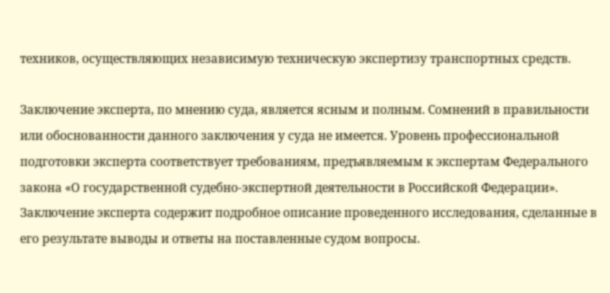техников, осуществляющих независимую техническую экспертизу транспортных средств.

Заключение эксперта, по мнению суда, является ясным и полным. Сомнений в правильности или обоснованности данного заключения у суда не имеется. Уровень профессиональной подготовки эксперта соответствует требованиям, предъявляемым к экспертам Федерального закона «О государственной судебно-экспертной деятельности в Российской Федерации». Заключение эксперта содержит подробное описание проведенного исследования, сделанные в его результате выводы и ответы на поставленные судом вопросы.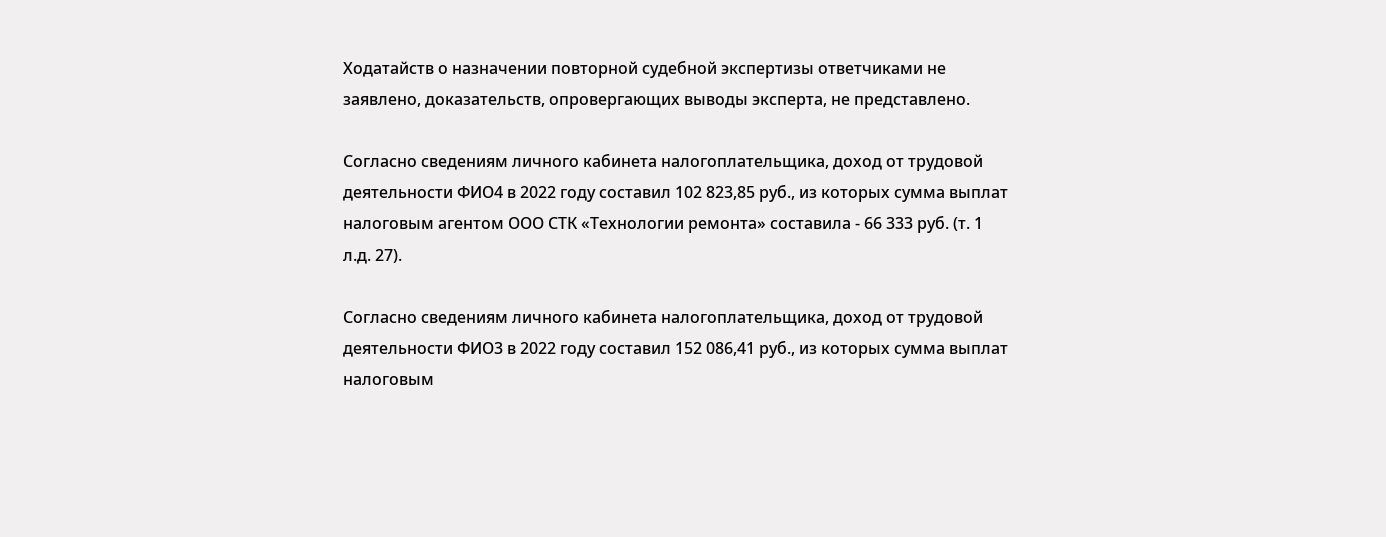Ходатайств о назначении повторной судебной экспертизы ответчиками не заявлено, доказательств, опровергающих выводы эксперта, не представлено.

Согласно сведениям личного кабинета налогоплательщика, доход от трудовой деятельности ФИО4 в 2022 году составил 102 823,85 руб., из которых сумма выплат налоговым агентом ООО СТК «Технологии ремонта» составила - 66 333 руб. (т. 1 л.д. 27).

Согласно сведениям личного кабинета налогоплательщика, доход от трудовой деятельности ФИО3 в 2022 году составил 152 086,41 руб., из которых сумма выплат налоговым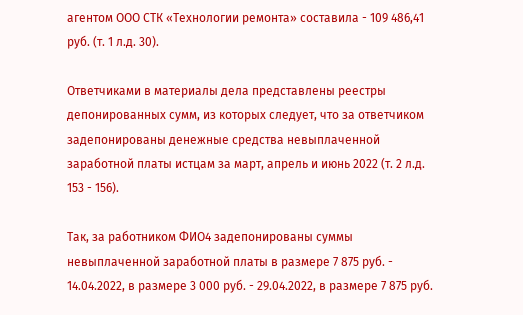агентом ООО СТК «Технологии ремонта» составила - 109 486,41 руб. (т. 1 л.д. 30).

Ответчиками в материалы дела представлены реестры депонированных сумм, из которых следует, что за ответчиком задепонированы денежные средства невыплаченной заработной платы истцам за март, апрель и июнь 2022 (т. 2 л.д. 153 - 156).

Так, за работником ФИО4 задепонированы суммы невыплаченной заработной платы в размере 7 875 руб. - 14.04.2022, в размере 3 000 руб. - 29.04.2022, в размере 7 875 руб.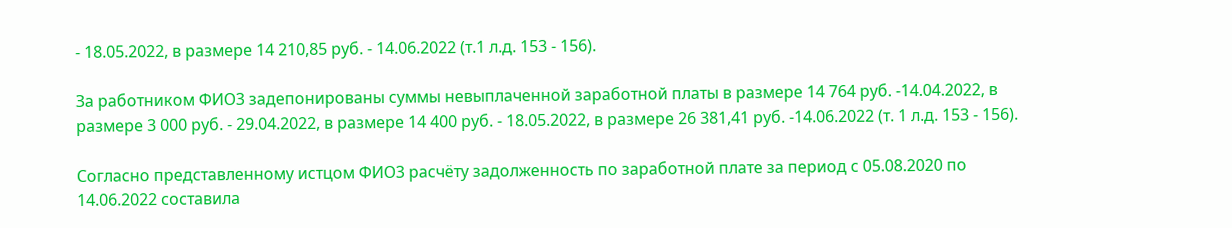- 18.05.2022, в размере 14 210,85 руб. - 14.06.2022 (т.1 л.д. 153 - 156).

За работником ФИО3 задепонированы суммы невыплаченной заработной платы в размере 14 764 руб. -14.04.2022, в размере 3 000 руб. - 29.04.2022, в размере 14 400 руб. - 18.05.2022, в размере 26 381,41 руб. -14.06.2022 (т. 1 л.д. 153 - 156).

Согласно представленному истцом ФИО3 расчёту задолженность по заработной плате за период с 05.08.2020 по 14.06.2022 составила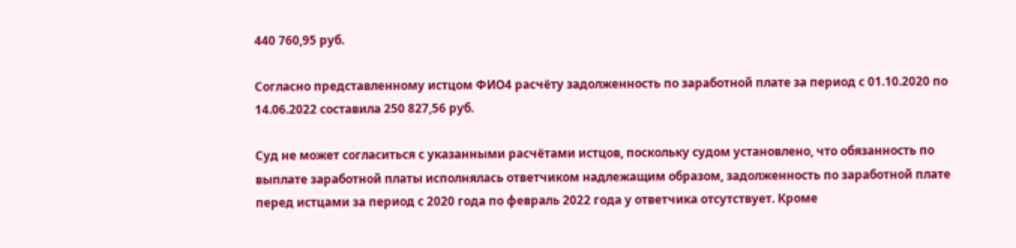440 760,95 руб.

Согласно представленному истцом ФИО4 расчёту задолженность по заработной плате за период с 01.10.2020 по 14.06.2022 составила 250 827,56 руб.

Суд не может согласиться с указанными расчётами истцов, поскольку судом установлено, что обязанность по выплате заработной платы исполнялась ответчиком надлежащим образом, задолженность по заработной плате перед истцами за период с 2020 года по февраль 2022 года у ответчика отсутствует. Кроме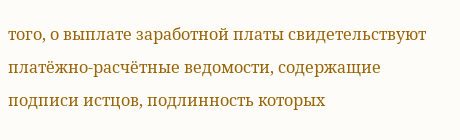того, о выплате заработной платы свидетельствуют платёжно-расчётные ведомости, содержащие подписи истцов, подлинность которых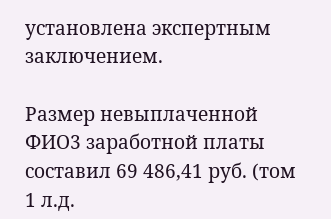установлена экспертным заключением.

Размер невыплаченной ФИО3 заработной платы составил 69 486,41 руб. (том 1 л.д.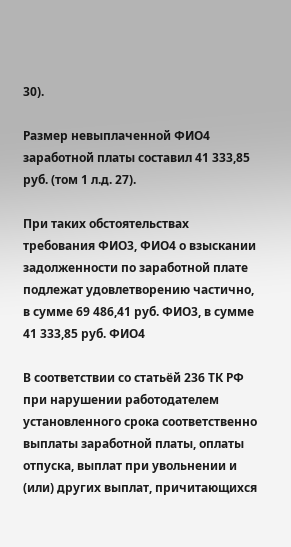30).

Размер невыплаченной ФИО4 заработной платы составил 41 333,85 руб. (том 1 л.д. 27).

При таких обстоятельствах требования ФИО3, ФИО4 о взыскании задолженности по заработной плате подлежат удовлетворению частично, в сумме 69 486,41 руб. ФИО3, в сумме 41 333,85 руб. ФИО4

В соответствии со статьёй 236 ТК РФ при нарушении работодателем установленного срока соответственно выплаты заработной платы, оплаты отпуска, выплат при увольнении и (или) других выплат, причитающихся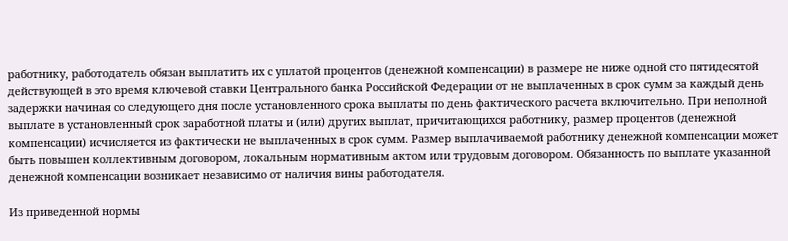работнику, работодатель обязан выплатить их с уплатой процентов (денежной компенсации) в размере не ниже одной сто пятидесятой действующей в это время ключевой ставки Центрального банка Российской Федерации от не выплаченных в срок сумм за каждый день задержки начиная со следующего дня после установленного срока выплаты по день фактического расчета включительно. При неполной выплате в установленный срок заработной платы и (или) других выплат, причитающихся работнику, размер процентов (денежной компенсации) исчисляется из фактически не выплаченных в срок сумм. Размер выплачиваемой работнику денежной компенсации может быть повышен коллективным договором, локальным нормативным актом или трудовым договором. Обязанность по выплате указанной денежной компенсации возникает независимо от наличия вины работодателя.

Из приведенной нормы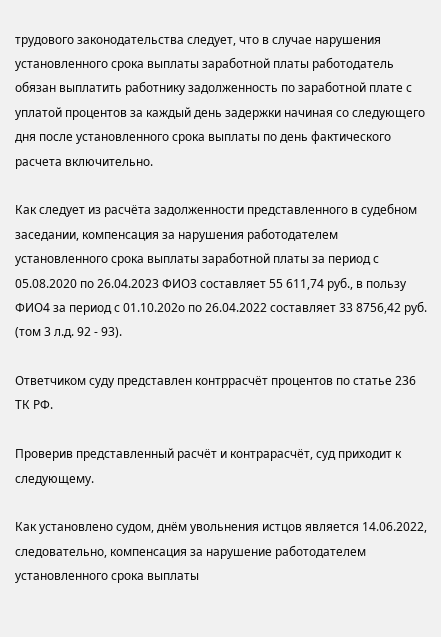трудового законодательства следует, что в случае нарушения установленного срока выплаты заработной платы работодатель обязан выплатить работнику задолженность по заработной плате с уплатой процентов за каждый день задержки начиная со следующего дня после установленного срока выплаты по день фактического расчета включительно.

Как следует из расчёта задолженности представленного в судебном заседании, компенсация за нарушения работодателем установленного срока выплаты заработной платы за период с 05.08.2020 по 26.04.2023 ФИО3 составляет 55 611,74 руб., в пользу ФИО4 за период с 01.10.202о по 26.04.2022 составляет 33 8756,42 руб. (том 3 л.д. 92 - 93).

Ответчиком суду представлен контррасчёт процентов по статье 236 ТК РФ.

Проверив представленный расчёт и контрарасчёт, суд приходит к следующему.

Как установлено судом, днём увольнения истцов является 14.06.2022, следовательно, компенсация за нарушение работодателем установленного срока выплаты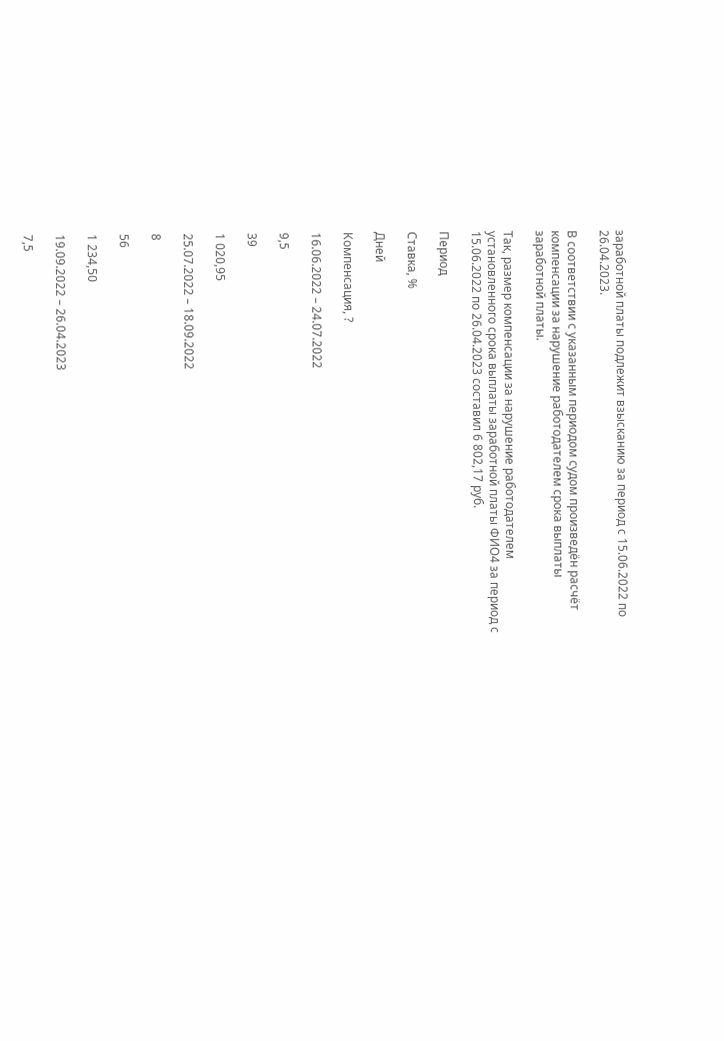заработной платы подлежит взысканию за период с 15.06.2022 по 26.04.2023.

В соответствии с указанным периодом судом произведён расчёт компенсации за нарушение работодателем срока выплаты заработной платы.

Так, размер компенсации за нарушение работодателем установленного срока выплаты заработной платы ФИО4 за период с 15.06.2022 по 26.04.2023 составил 6 802,17 руб.

Период

Ставка, %

Дней

Компенсация, ?

16.06.2022 – 24.07.2022

9,5

39

1 020,95

25.07.2022 – 18.09.2022

8

56

1 234,50

19.09.2022 – 26.04.2023

7,5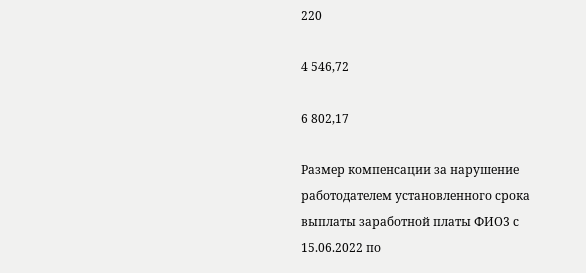220

4 546,72

6 802,17

Размер компенсации за нарушение работодателем установленного срока выплаты заработной платы ФИО3 с 15.06.2022 по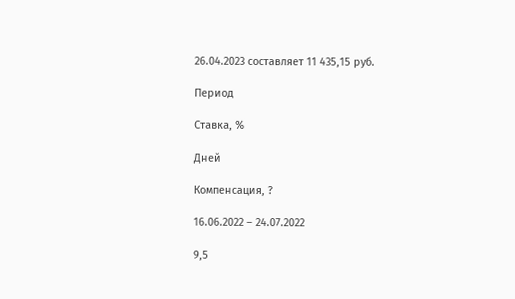26.04.2023 составляет 11 435,15 руб.

Период

Ставка, %

Дней

Компенсация, ?

16.06.2022 – 24.07.2022

9,5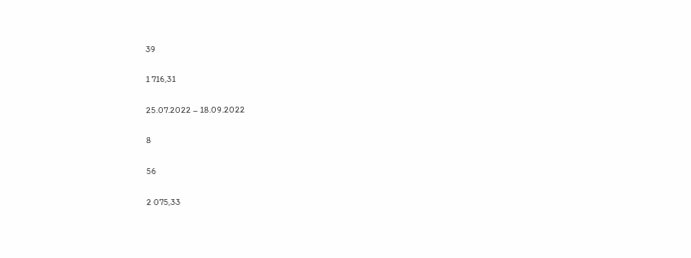39

1 716,31

25.07.2022 – 18.09.2022

8

56

2 075,33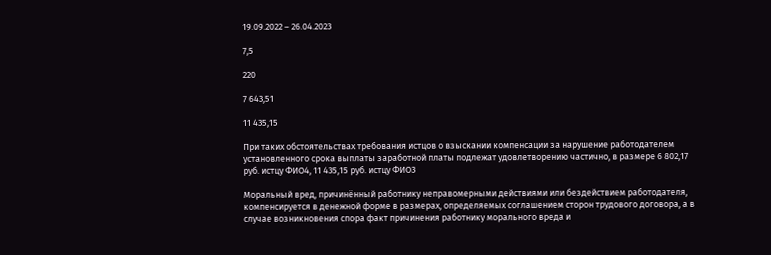19.09.2022 – 26.04.2023

7,5

220

7 643,51

11 435,15

При таких обстоятельствах требования истцов о взыскании компенсации за нарушение работодателем установленного срока выплаты заработной платы подлежат удовлетворению частично, в размере 6 802,17 руб. истцу ФИО4, 11 435,15 руб. истцу ФИО3

Моральный вред, причинённый работнику неправомерными действиями или бездействием работодателя, компенсируется в денежной форме в размерах, определяемых соглашением сторон трудового договора, а в случае возникновения спора факт причинения работнику морального вреда и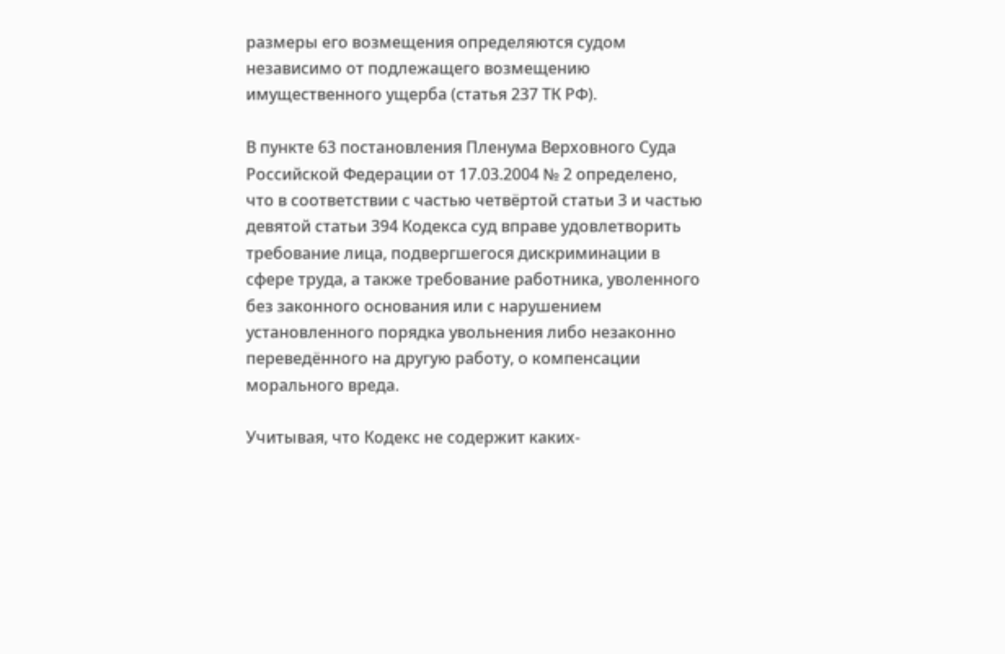размеры его возмещения определяются судом независимо от подлежащего возмещению имущественного ущерба (статья 237 ТК РФ).

В пункте 63 постановления Пленума Верховного Суда Российской Федерации от 17.03.2004 № 2 определено, что в соответствии с частью четвёртой статьи 3 и частью девятой статьи 394 Кодекса суд вправе удовлетворить требование лица, подвергшегося дискриминации в сфере труда, а также требование работника, уволенного без законного основания или с нарушением установленного порядка увольнения либо незаконно переведённого на другую работу, о компенсации морального вреда.

Учитывая, что Кодекс не содержит каких-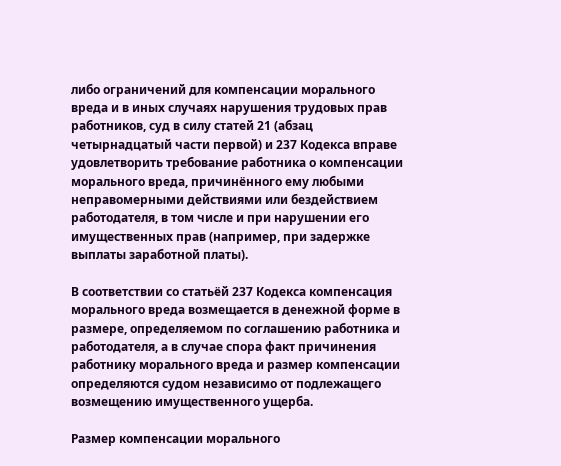либо ограничений для компенсации морального вреда и в иных случаях нарушения трудовых прав работников, суд в силу статей 21 (абзац четырнадцатый части первой) и 237 Кодекса вправе удовлетворить требование работника о компенсации морального вреда, причинённого ему любыми неправомерными действиями или бездействием работодателя, в том числе и при нарушении его имущественных прав (например, при задержке выплаты заработной платы).

В соответствии со статьёй 237 Кодекса компенсация морального вреда возмещается в денежной форме в размере, определяемом по соглашению работника и работодателя, а в случае спора факт причинения работнику морального вреда и размер компенсации определяются судом независимо от подлежащего возмещению имущественного ущерба.

Размер компенсации морального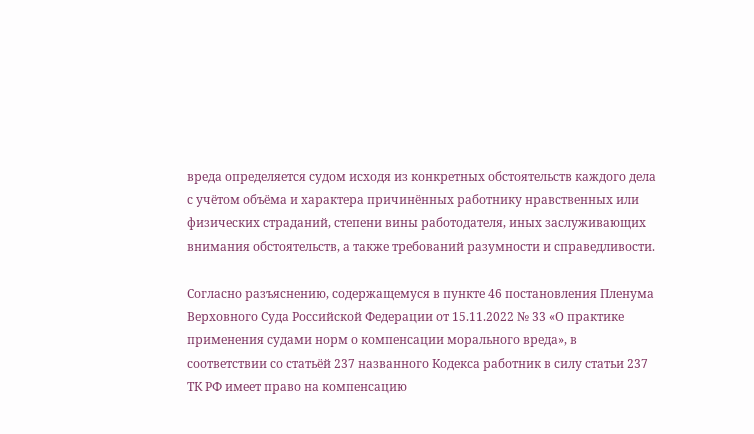вреда определяется судом исходя из конкретных обстоятельств каждого дела с учётом объёма и характера причинённых работнику нравственных или физических страданий, степени вины работодателя, иных заслуживающих внимания обстоятельств, а также требований разумности и справедливости.

Согласно разъяснению, содержащемуся в пункте 46 постановления Пленума Верховного Суда Российской Федерации от 15.11.2022 № 33 «О практике применения судами норм о компенсации морального вреда», в соответствии со статьёй 237 названного Кодекса работник в силу статьи 237 ТК РФ имеет право на компенсацию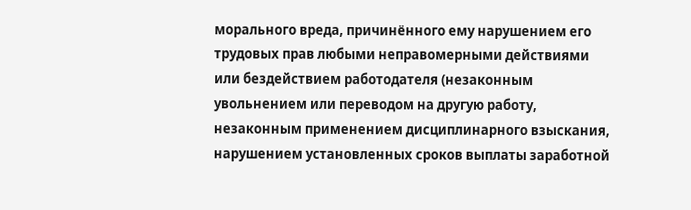морального вреда, причинённого ему нарушением его трудовых прав любыми неправомерными действиями или бездействием работодателя (незаконным увольнением или переводом на другую работу, незаконным применением дисциплинарного взыскания, нарушением установленных сроков выплаты заработной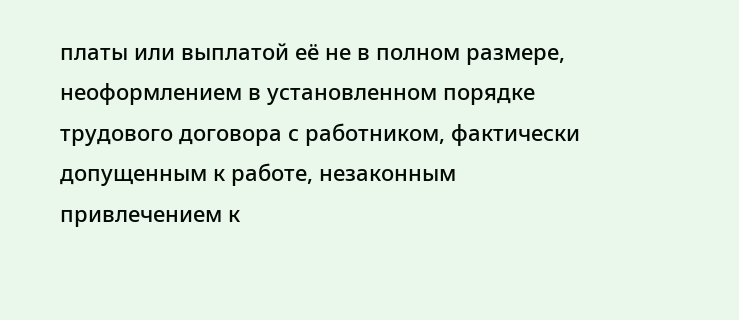платы или выплатой её не в полном размере, неоформлением в установленном порядке трудового договора с работником, фактически допущенным к работе, незаконным привлечением к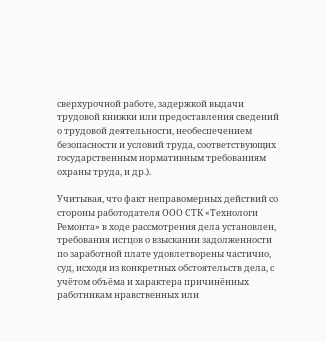сверхурочной работе, задержкой выдачи трудовой книжки или предоставления сведений о трудовой деятельности, необеспечением безопасности и условий труда, соответствующих государственным нормативным требованиям охраны труда, и др.).

Учитывая, что факт неправомерных действий со стороны работодателя ООО СТК «Технологи Ремонта» в ходе рассмотрения дела установлен, требования истцов о взыскании задолженности по заработной плате удовлетворены частично, суд, исходя из конкретных обстоятельств дела, с учётом объёма и характера причинённых работникам нравственных или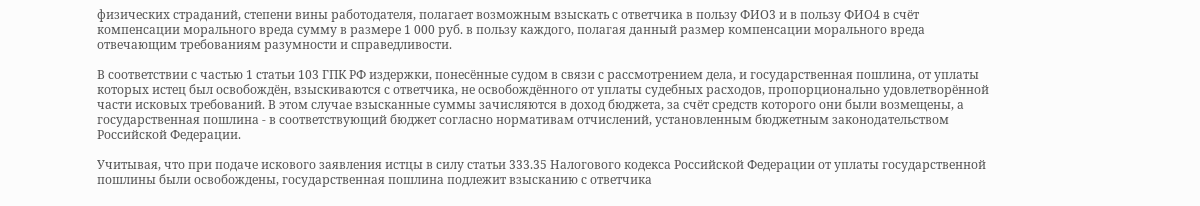физических страданий, степени вины работодателя, полагает возможным взыскать с ответчика в пользу ФИО3 и в пользу ФИО4 в счёт компенсации морального вреда сумму в размере 1 000 руб. в пользу каждого, полагая данный размер компенсации морального вреда отвечающим требованиям разумности и справедливости.

В соответствии с частью 1 статьи 103 ГПК РФ издержки, понесённые судом в связи с рассмотрением дела, и государственная пошлина, от уплаты которых истец был освобождён, взыскиваются с ответчика, не освобождённого от уплаты судебных расходов, пропорционально удовлетворённой части исковых требований. В этом случае взысканные суммы зачисляются в доход бюджета, за счёт средств которого они были возмещены, а государственная пошлина - в соответствующий бюджет согласно нормативам отчислений, установленным бюджетным законодательством Российской Федерации.

Учитывая, что при подаче искового заявления истцы в силу статьи 333.35 Налогового кодекса Российской Федерации от уплаты государственной пошлины были освобождены, государственная пошлина подлежит взысканию с ответчика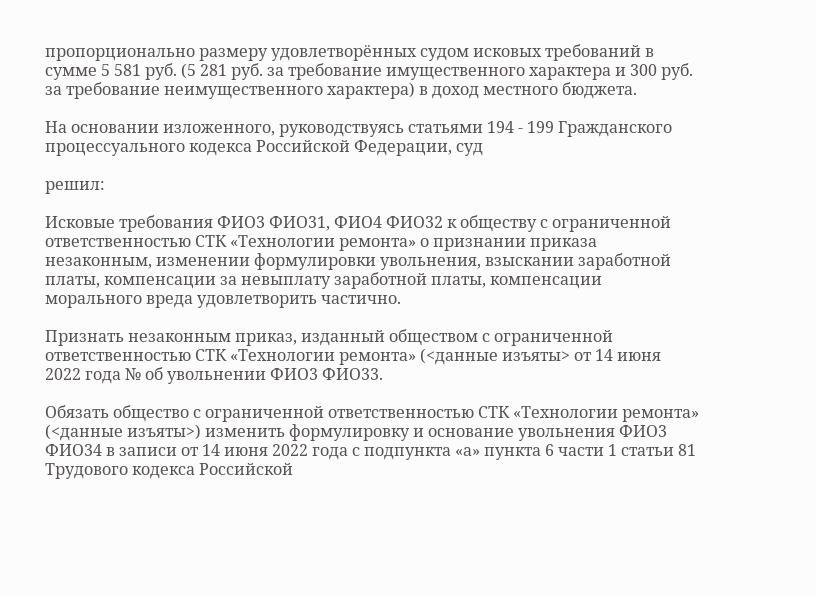пропорционально размеру удовлетворённых судом исковых требований в сумме 5 581 руб. (5 281 руб. за требование имущественного характера и 300 руб. за требование неимущественного характера) в доход местного бюджета.

На основании изложенного, руководствуясь статьями 194 - 199 Гражданского процессуального кодекса Российской Федерации, суд

решил:

Исковые требования ФИО3 ФИО31, ФИО4 ФИО32 к обществу с ограниченной ответственностью СТК «Технологии ремонта» о признании приказа незаконным, изменении формулировки увольнения, взыскании заработной платы, компенсации за невыплату заработной платы, компенсации морального вреда удовлетворить частично.

Признать незаконным приказ, изданный обществом с ограниченной ответственностью СТК «Технологии ремонта» (<данные изъяты> от 14 июня 2022 года № об увольнении ФИО3 ФИО33.

Обязать общество с ограниченной ответственностью СТК «Технологии ремонта» (<данные изъяты>) изменить формулировку и основание увольнения ФИО3 ФИО34 в записи от 14 июня 2022 года с подпункта «а» пункта 6 части 1 статьи 81 Трудового кодекса Российской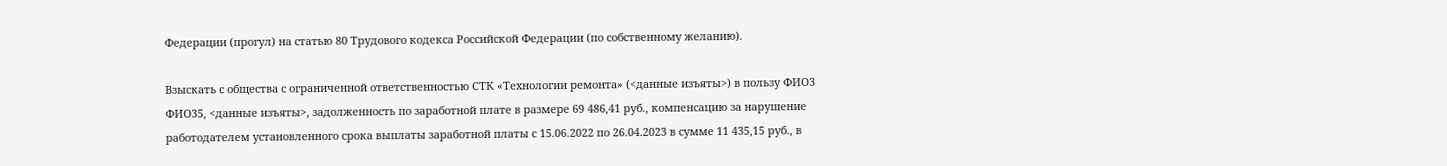Федерации (прогул) на статью 80 Трудового кодекса Российской Федерации (по собственному желанию).

Взыскать с общества с ограниченной ответственностью СТК «Технологии ремонта» (<данные изъяты>) в пользу ФИО3 ФИО35, <данные изъяты>, задолженность по заработной плате в размере 69 486,41 руб., компенсацию за нарушение работодателем установленного срока выплаты заработной платы с 15.06.2022 по 26.04.2023 в сумме 11 435,15 руб., в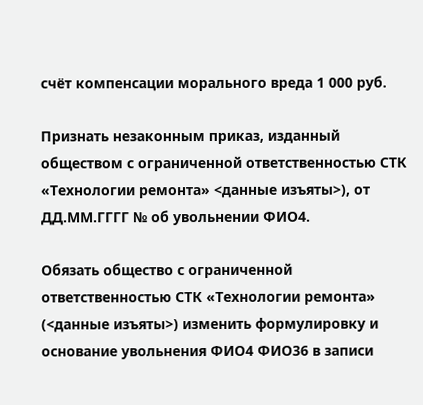счёт компенсации морального вреда 1 000 руб.

Признать незаконным приказ, изданный обществом с ограниченной ответственностью СТК «Технологии ремонта» <данные изъяты>), от ДД.ММ.ГГГГ № об увольнении ФИО4.

Обязать общество с ограниченной ответственностью СТК «Технологии ремонта» (<данные изъяты>) изменить формулировку и основание увольнения ФИО4 ФИО36 в записи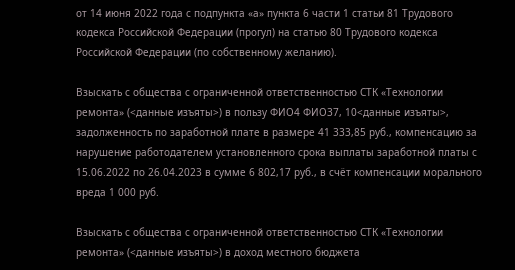от 14 июня 2022 года с подпункта «а» пункта 6 части 1 статьи 81 Трудового кодекса Российской Федерации (прогул) на статью 80 Трудового кодекса Российской Федерации (по собственному желанию).

Взыскать с общества с ограниченной ответственностью СТК «Технологии ремонта» (<данные изъяты>) в пользу ФИО4 ФИО37, 10<данные изъяты>, задолженность по заработной плате в размере 41 333,85 руб., компенсацию за нарушение работодателем установленного срока выплаты заработной платы с 15.06.2022 по 26.04.2023 в сумме 6 802,17 руб., в счёт компенсации морального вреда 1 000 руб.

Взыскать с общества с ограниченной ответственностью СТК «Технологии ремонта» (<данные изъяты>) в доход местного бюджета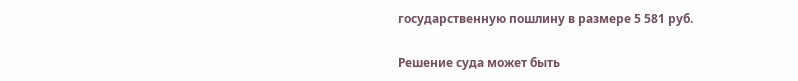государственную пошлину в размере 5 581 руб.

Решение суда может быть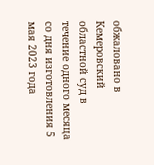обжаловано в Кемеровский областной суд в течение одного месяца со дня изготовления 5 мая 2023 года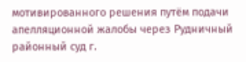мотивированного решения путём подачи апелляционной жалобы через Рудничный районный суд г.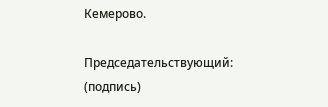Кемерово.

Председательствующий: (подпись)